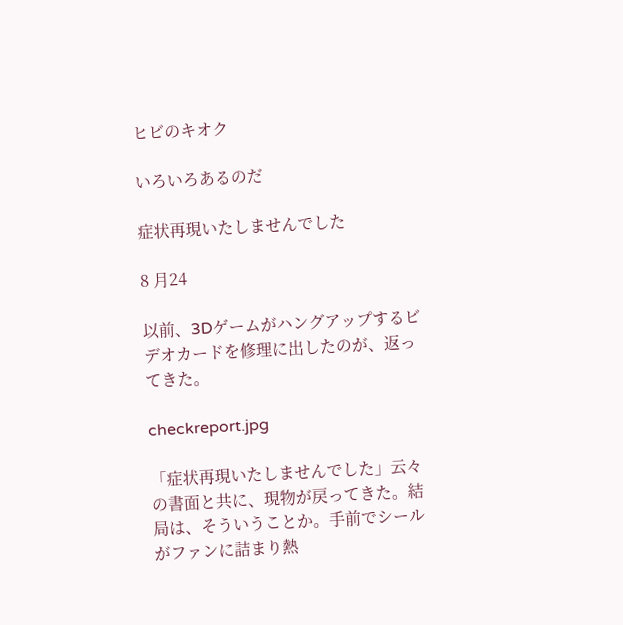ヒビのキオク

いろいろあるのだ

症状再現いたしませんでした

8 月24

以前、3Dゲームがハングアップするビデオカードを修理に出したのが、返ってきた。

checkreport.jpg

「症状再現いたしませんでした」云々の書面と共に、現物が戻ってきた。結局は、そういうことか。手前でシールがファンに詰まり熱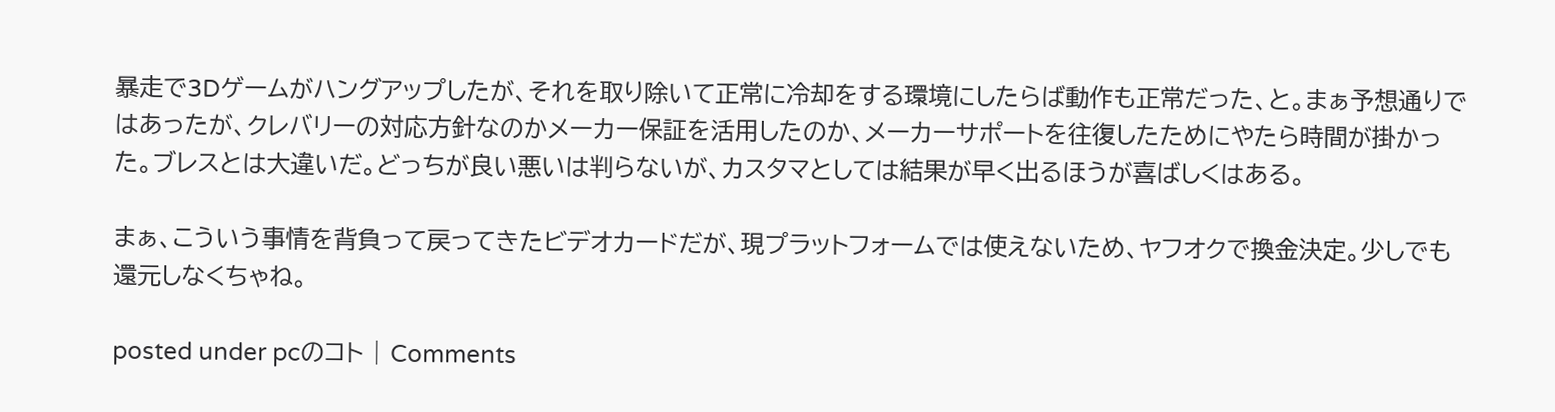暴走で3Dゲームがハングアップしたが、それを取り除いて正常に冷却をする環境にしたらば動作も正常だった、と。まぁ予想通りではあったが、クレバリーの対応方針なのかメーカー保証を活用したのか、メーカーサポートを往復したためにやたら時間が掛かった。ブレスとは大違いだ。どっちが良い悪いは判らないが、カスタマとしては結果が早く出るほうが喜ばしくはある。

まぁ、こういう事情を背負って戻ってきたビデオカードだが、現プラットフォームでは使えないため、ヤフオクで換金決定。少しでも還元しなくちゃね。

posted under pcのコト | Comments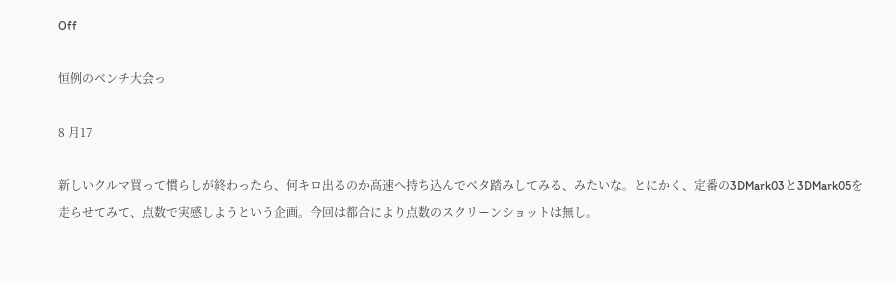Off

恒例のベンチ大会っ

8 月17

新しいクルマ買って慣らしが終わったら、何キロ出るのか高速へ持ち込んでベタ踏みしてみる、みたいな。とにかく、定番の3DMark03と3DMark05を走らせてみて、点数で実感しようという企画。今回は都合により点数のスクリーンショットは無し。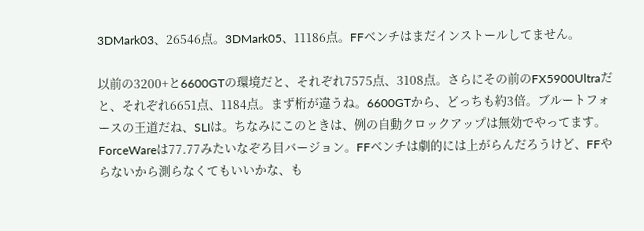3DMark03、26546点。3DMark05、11186点。FFベンチはまだインストールしてません。

以前の3200+と6600GTの環境だと、それぞれ7575点、3108点。さらにその前のFX5900Ultraだと、それぞれ6651点、1184点。まず桁が違うね。6600GTから、どっちも約3倍。ブルートフォースの王道だね、SLIは。ちなみにこのときは、例の自動クロックアップは無効でやってます。ForceWareは77.77みたいなぞろ目バージョン。FFベンチは劇的には上がらんだろうけど、FFやらないから測らなくてもいいかな、も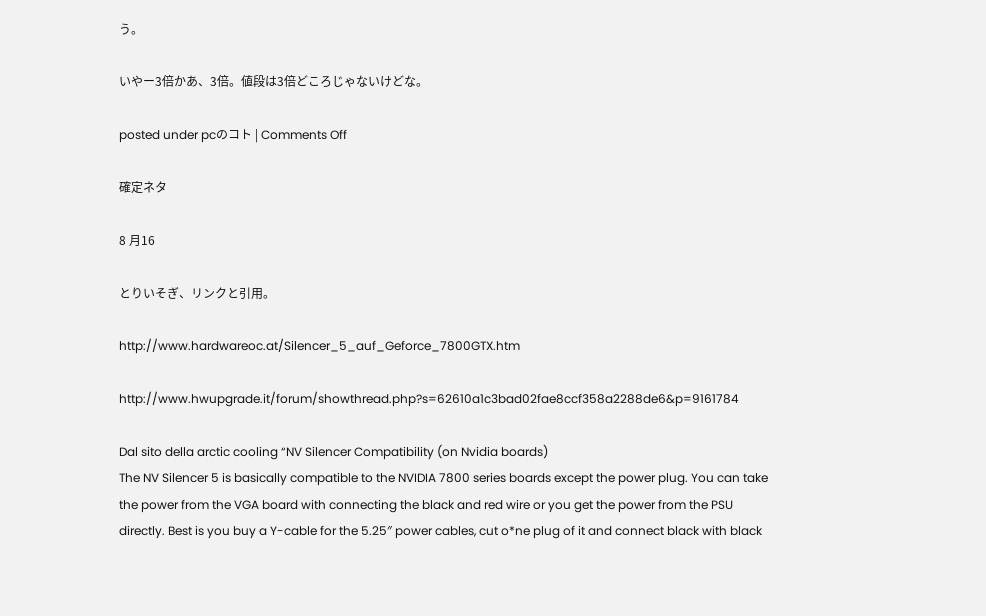う。

いやー3倍かあ、3倍。値段は3倍どころじゃないけどな。

posted under pcのコト | Comments Off

確定ネタ

8 月16

とりいそぎ、リンクと引用。

http://www.hardwareoc.at/Silencer_5_auf_Geforce_7800GTX.htm

http://www.hwupgrade.it/forum/showthread.php?s=62610a1c3bad02fae8ccf358a2288de6&p=9161784

Dal sito della arctic cooling “NV Silencer Compatibility (on Nvidia boards)
The NV Silencer 5 is basically compatible to the NVIDIA 7800 series boards except the power plug. You can take the power from the VGA board with connecting the black and red wire or you get the power from the PSU directly. Best is you buy a Y-cable for the 5.25″ power cables, cut o*ne plug of it and connect black with black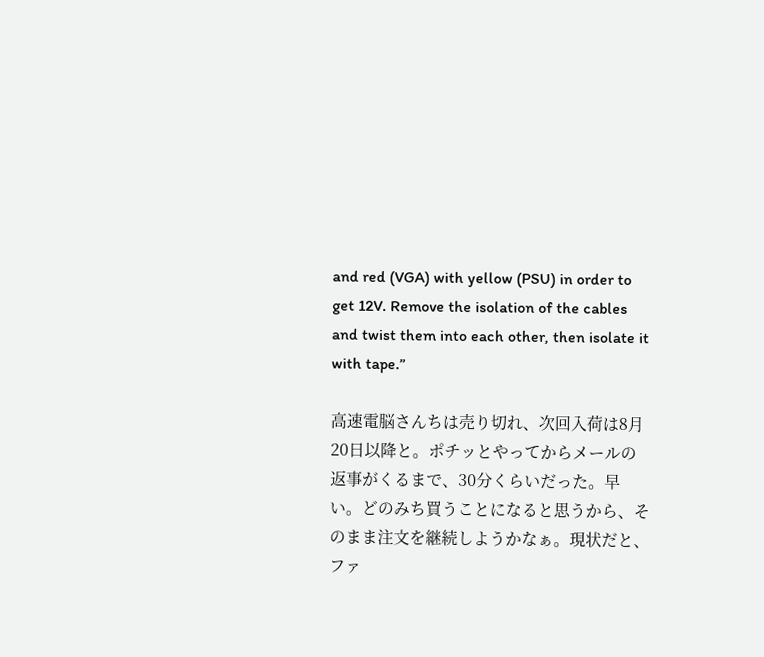and red (VGA) with yellow (PSU) in order to get 12V. Remove the isolation of the cables and twist them into each other, then isolate it with tape.”

高速電脳さんちは売り切れ、次回入荷は8月20日以降と。ポチッとやってからメールの返事がくるまで、30分くらいだった。早い。どのみち買うことになると思うから、そのまま注文を継続しようかなぁ。現状だと、ファ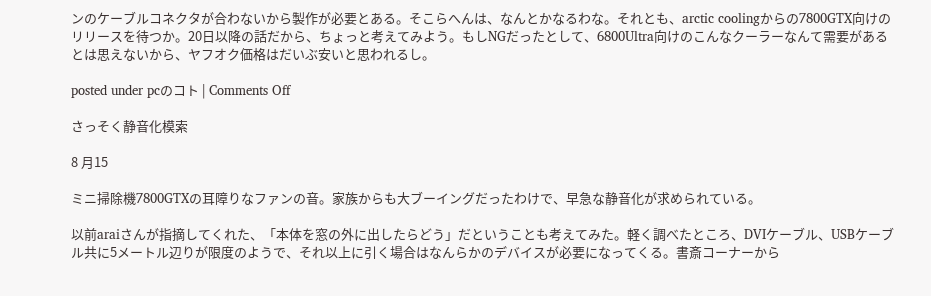ンのケーブルコネクタが合わないから製作が必要とある。そこらへんは、なんとかなるわな。それとも、arctic coolingからの7800GTX向けのリリースを待つか。20日以降の話だから、ちょっと考えてみよう。もしNGだったとして、6800Ultra向けのこんなクーラーなんて需要があるとは思えないから、ヤフオク価格はだいぶ安いと思われるし。

posted under pcのコト | Comments Off

さっそく静音化模索

8 月15

ミニ掃除機7800GTXの耳障りなファンの音。家族からも大ブーイングだったわけで、早急な静音化が求められている。

以前araiさんが指摘してくれた、「本体を窓の外に出したらどう」だということも考えてみた。軽く調べたところ、DVIケーブル、USBケーブル共に5メートル辺りが限度のようで、それ以上に引く場合はなんらかのデバイスが必要になってくる。書斎コーナーから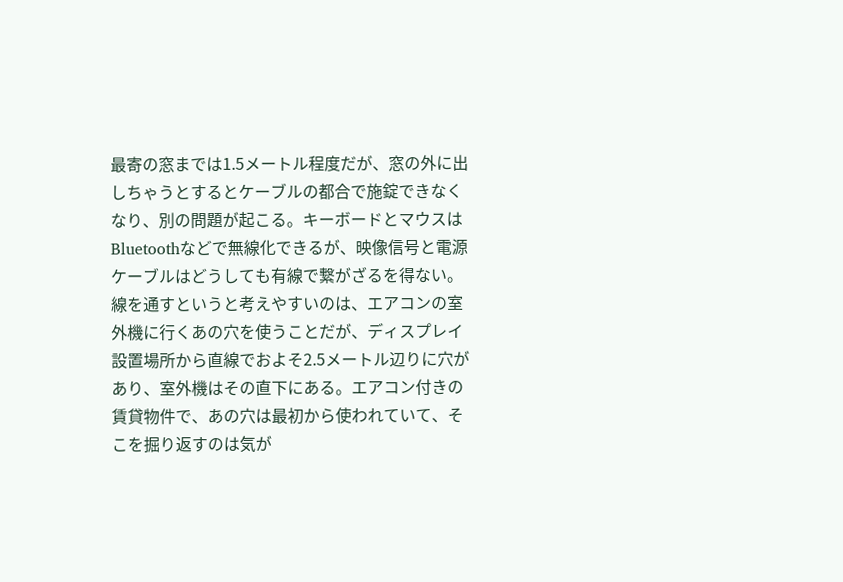最寄の窓までは1.5メートル程度だが、窓の外に出しちゃうとするとケーブルの都合で施錠できなくなり、別の問題が起こる。キーボードとマウスはBluetoothなどで無線化できるが、映像信号と電源ケーブルはどうしても有線で繋がざるを得ない。
線を通すというと考えやすいのは、エアコンの室外機に行くあの穴を使うことだが、ディスプレイ設置場所から直線でおよそ2.5メートル辺りに穴があり、室外機はその直下にある。エアコン付きの賃貸物件で、あの穴は最初から使われていて、そこを掘り返すのは気が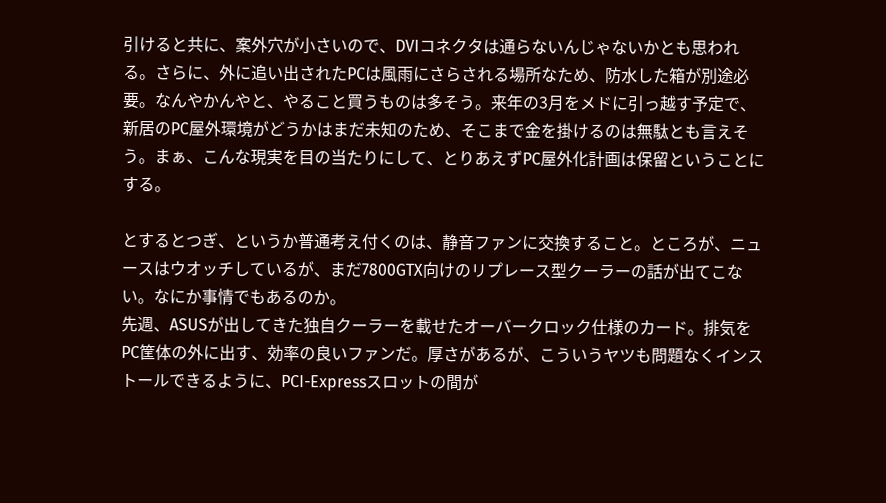引けると共に、案外穴が小さいので、DVIコネクタは通らないんじゃないかとも思われる。さらに、外に追い出されたPCは風雨にさらされる場所なため、防水した箱が別途必要。なんやかんやと、やること買うものは多そう。来年の3月をメドに引っ越す予定で、新居のPC屋外環境がどうかはまだ未知のため、そこまで金を掛けるのは無駄とも言えそう。まぁ、こんな現実を目の当たりにして、とりあえずPC屋外化計画は保留ということにする。

とするとつぎ、というか普通考え付くのは、静音ファンに交換すること。ところが、ニュースはウオッチしているが、まだ7800GTX向けのリプレース型クーラーの話が出てこない。なにか事情でもあるのか。
先週、ASUSが出してきた独自クーラーを載せたオーバークロック仕様のカード。排気をPC筐体の外に出す、効率の良いファンだ。厚さがあるが、こういうヤツも問題なくインストールできるように、PCI-Expressスロットの間が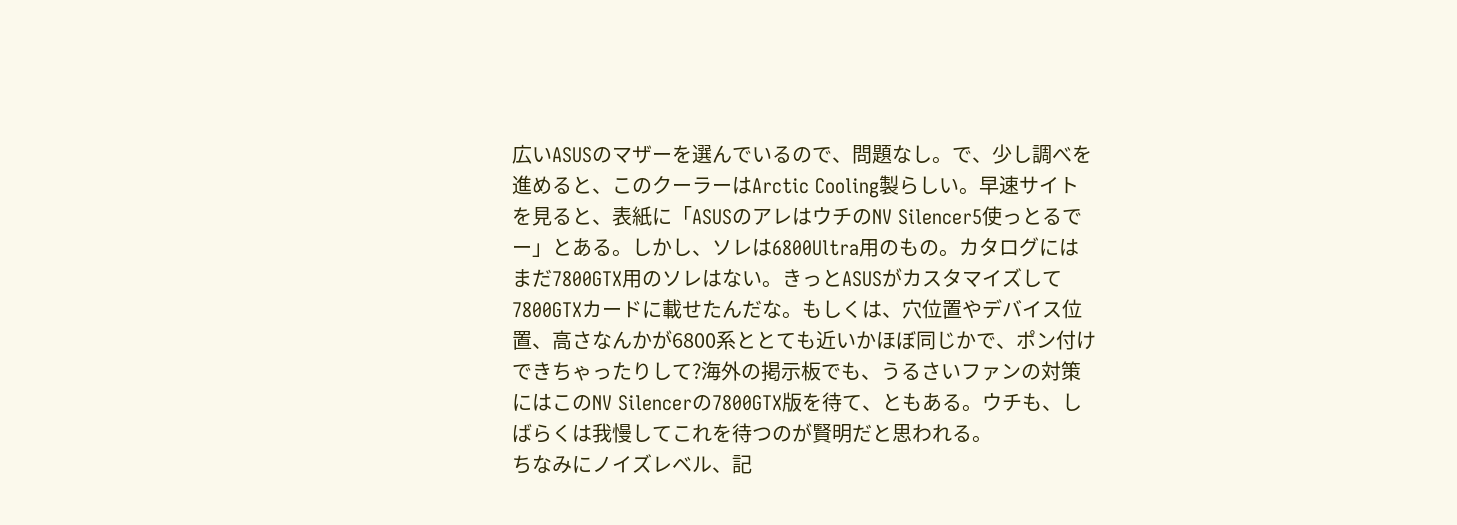広いASUSのマザーを選んでいるので、問題なし。で、少し調べを進めると、このクーラーはArctic Cooling製らしい。早速サイトを見ると、表紙に「ASUSのアレはウチのNV Silencer5使っとるでー」とある。しかし、ソレは6800Ultra用のもの。カタログにはまだ7800GTX用のソレはない。きっとASUSがカスタマイズして7800GTXカードに載せたんだな。もしくは、穴位置やデバイス位置、高さなんかが6800系ととても近いかほぼ同じかで、ポン付けできちゃったりして?海外の掲示板でも、うるさいファンの対策にはこのNV Silencerの7800GTX版を待て、ともある。ウチも、しばらくは我慢してこれを待つのが賢明だと思われる。
ちなみにノイズレベル、記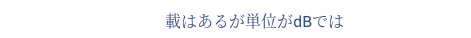載はあるが単位がdBでは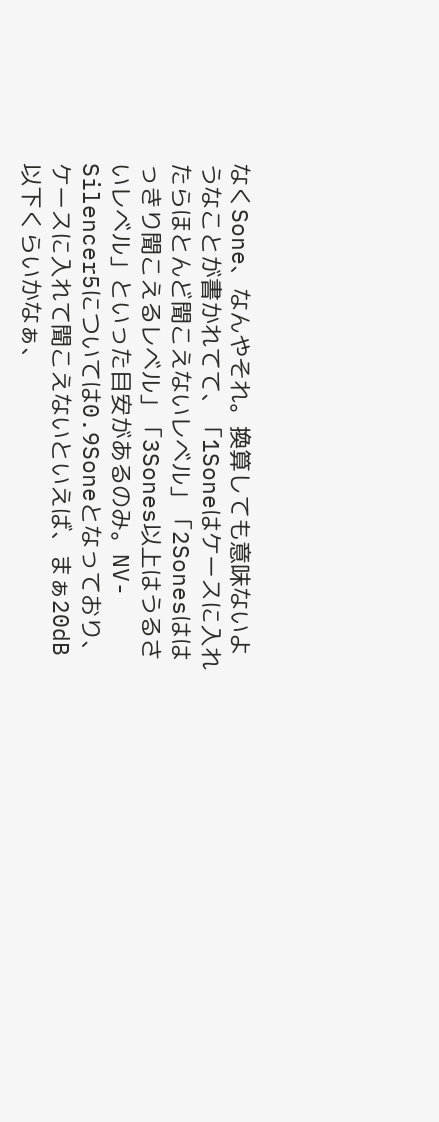なくSone、なんやそれ。換算しても意味ないようなことが書かれてて、「1Soneはケースに入れたらほとんど聞こえないレベル」「2Sonesははっきり聞こえるレベル」「3Sones以上はうるさいレベル」といった目安があるのみ。NV-Silencer5については0.9Soneとなっており、ケースに入れて聞こえないといえば、まぁ20dB以下くらいかなぁ、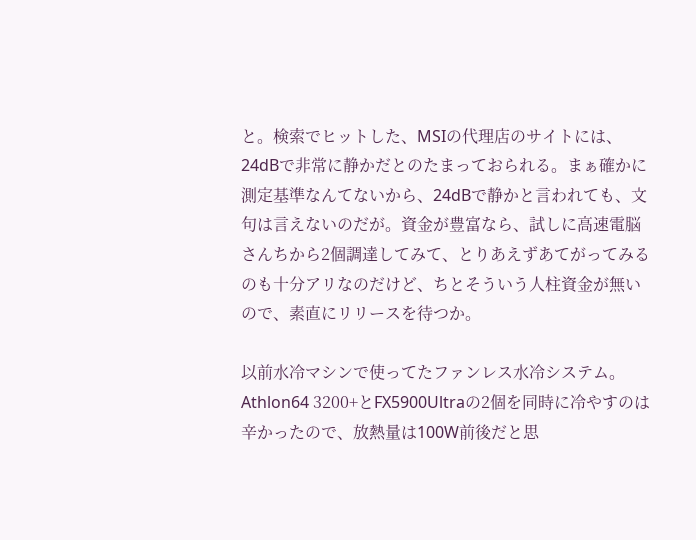と。検索でヒットした、MSIの代理店のサイトには、24dBで非常に静かだとのたまっておられる。まぁ確かに測定基準なんてないから、24dBで静かと言われても、文句は言えないのだが。資金が豊富なら、試しに高速電脳さんちから2個調達してみて、とりあえずあてがってみるのも十分アリなのだけど、ちとそういう人柱資金が無いので、素直にリリースを待つか。

以前水冷マシンで使ってたファンレス水冷システム。Athlon64 3200+とFX5900Ultraの2個を同時に冷やすのは辛かったので、放熱量は100W前後だと思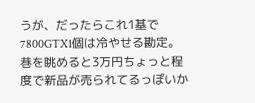うが、だったらこれ1基で7800GTX1個は冷やせる勘定。巷を眺めると3万円ちょっと程度で新品が売られてるっぽいか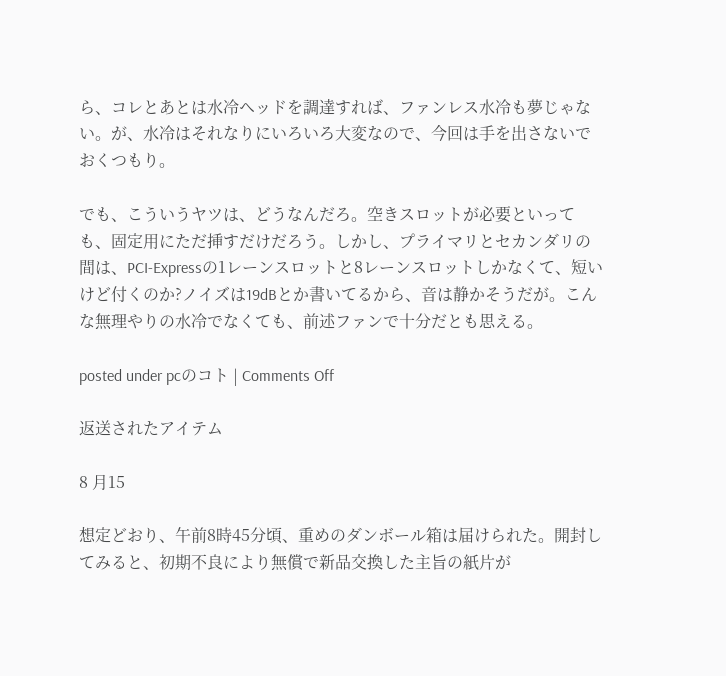ら、コレとあとは水冷ヘッドを調達すれば、ファンレス水冷も夢じゃない。が、水冷はそれなりにいろいろ大変なので、今回は手を出さないでおくつもり。

でも、こういうヤツは、どうなんだろ。空きスロットが必要といっても、固定用にただ挿すだけだろう。しかし、プライマリとセカンダリの間は、PCI-Expressの1レーンスロットと8レーンスロットしかなくて、短いけど付くのか?ノイズは19dBとか書いてるから、音は静かそうだが。こんな無理やりの水冷でなくても、前述ファンで十分だとも思える。

posted under pcのコト | Comments Off

返送されたアイテム

8 月15

想定どおり、午前8時45分頃、重めのダンボール箱は届けられた。開封してみると、初期不良により無償で新品交換した主旨の紙片が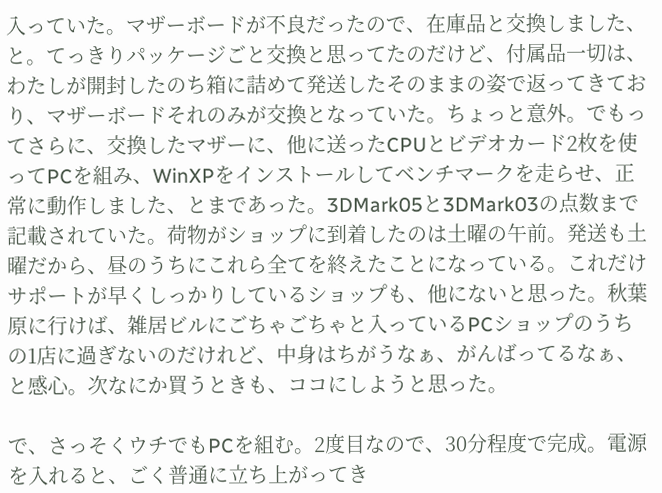入っていた。マザーボードが不良だったので、在庫品と交換しました、と。てっきりパッケージごと交換と思ってたのだけど、付属品一切は、わたしが開封したのち箱に詰めて発送したそのままの姿で返ってきており、マザーボードそれのみが交換となっていた。ちょっと意外。でもってさらに、交換したマザーに、他に送ったCPUとビデオカード2枚を使ってPCを組み、WinXPをインストールしてベンチマークを走らせ、正常に動作しました、とまであった。3DMark05と3DMark03の点数まで記載されていた。荷物がショップに到着したのは土曜の午前。発送も土曜だから、昼のうちにこれら全てを終えたことになっている。これだけサポートが早くしっかりしているショップも、他にないと思った。秋葉原に行けば、雑居ビルにごちゃごちゃと入っているPCショップのうちの1店に過ぎないのだけれど、中身はちがうなぁ、がんばってるなぁ、と感心。次なにか買うときも、ココにしようと思った。

で、さっそくウチでもPCを組む。2度目なので、30分程度で完成。電源を入れると、ごく普通に立ち上がってき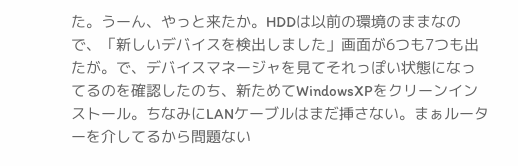た。うーん、やっと来たか。HDDは以前の環境のままなので、「新しいデバイスを検出しました」画面が6つも7つも出たが。で、デバイスマネージャを見てそれっぽい状態になってるのを確認したのち、新ためてWindowsXPをクリーンインストール。ちなみにLANケーブルはまだ挿さない。まぁルーターを介してるから問題ない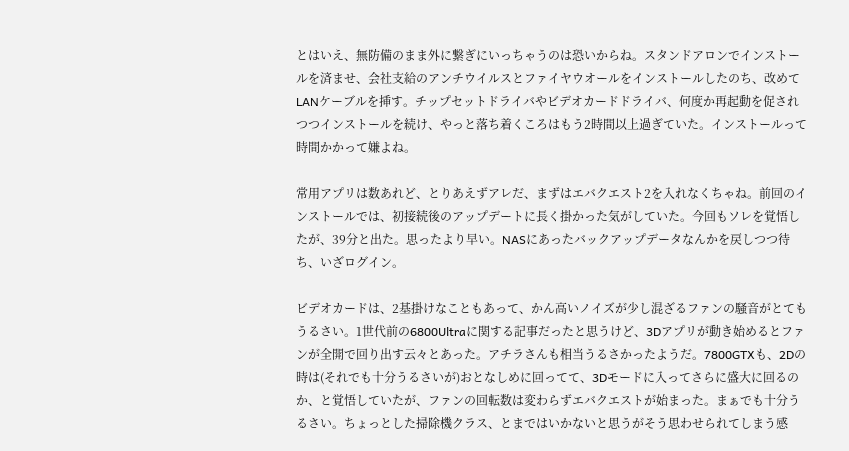とはいえ、無防備のまま外に繋ぎにいっちゃうのは恐いからね。スタンドアロンでインストールを済ませ、会社支給のアンチウイルスとファイヤウオールをインストールしたのち、改めてLANケーブルを挿す。チップセットドライバやビデオカードドライバ、何度か再起動を促されつつインストールを続け、やっと落ち着くころはもう2時間以上過ぎていた。インストールって時間かかって嫌よね。

常用アプリは数あれど、とりあえずアレだ、まずはエバクエスト2を入れなくちゃね。前回のインストールでは、初接続後のアップデートに長く掛かった気がしていた。今回もソレを覚悟したが、39分と出た。思ったより早い。NASにあったバックアップデータなんかを戻しつつ待ち、いざログイン。

ビデオカードは、2基掛けなこともあって、かん高いノイズが少し混ざるファンの騒音がとてもうるさい。1世代前の6800Ultraに関する記事だったと思うけど、3Dアプリが動き始めるとファンが全開で回り出す云々とあった。アチラさんも相当うるさかったようだ。7800GTXも、2Dの時は(それでも十分うるさいが)おとなしめに回ってて、3Dモードに入ってさらに盛大に回るのか、と覚悟していたが、ファンの回転数は変わらずエバクエストが始まった。まぁでも十分うるさい。ちょっとした掃除機クラス、とまではいかないと思うがそう思わせられてしまう感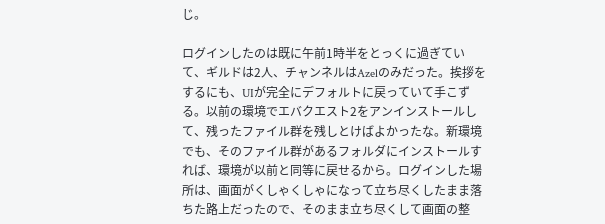じ。

ログインしたのは既に午前1時半をとっくに過ぎていて、ギルドは2人、チャンネルはAzelのみだった。挨拶をするにも、UIが完全にデフォルトに戻っていて手こずる。以前の環境でエバクエスト2をアンインストールして、残ったファイル群を残しとけばよかったな。新環境でも、そのファイル群があるフォルダにインストールすれば、環境が以前と同等に戻せるから。ログインした場所は、画面がくしゃくしゃになって立ち尽くしたまま落ちた路上だったので、そのまま立ち尽くして画面の整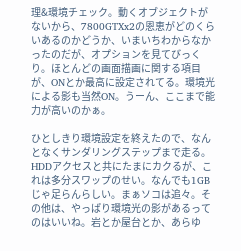理&環境チェック。動くオブジェクトがないから、7800GTXx2の恩恵がどのくらいあるのかどうか、いまいちわからなかったのだが、オプションを見てびっくり。ほとんどの画面描画に関する項目が、ONとか最高に設定されてる。環境光による影も当然ON。うーん、ここまで能力が高いのかぁ。

ひとしきり環境設定を終えたので、なんとなくサンダリングステップまで走る。HDDアクセスと共にたまにカクるが、これは多分スワップのせい。なんでも1GBじゃ足らんらしい。まぁソコは追々。その他は、やっぱり環境光の影があるってのはいいね。岩とか屋台とか、あらゆ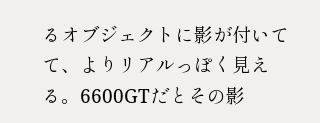るオブジェクトに影が付いてて、よりリアルっぽく見える。6600GTだとその影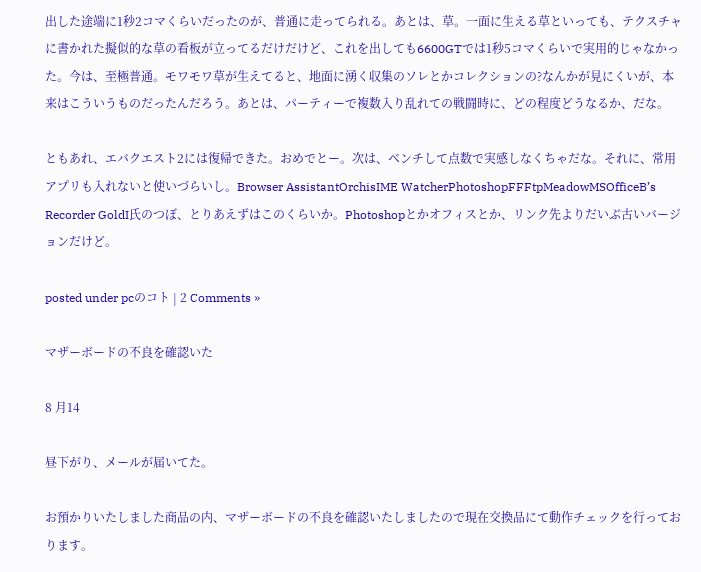出した途端に1秒2コマくらいだったのが、普通に走ってられる。あとは、草。一面に生える草といっても、テクスチャに書かれた擬似的な草の看板が立ってるだけだけど、これを出しても6600GTでは1秒5コマくらいで実用的じゃなかった。今は、至極普通。モワモワ草が生えてると、地面に湧く収集のソレとかコレクションの?なんかが見にくいが、本来はこういうものだったんだろう。あとは、パーティーで複数入り乱れての戦闘時に、どの程度どうなるか、だな。

ともあれ、エバクエスト2には復帰できた。おめでとー。次は、ベンチして点数で実感しなくちゃだな。それに、常用アプリも入れないと使いづらいし。Browser AssistantOrchisIME WatcherPhotoshopFFFtpMeadowMSOfficeB’s Recorder GoldI氏のつぼ、とりあえずはこのくらいか。Photoshopとかオフィスとか、リンク先よりだいぶ古いバージョンだけど。

posted under pcのコト | 2 Comments »

マザーボードの不良を確認いた

8 月14

昼下がり、メールが届いてた。

お預かりいたしました商品の内、マザーボードの不良を確認いたしましたので現在交換品にて動作チェックを行っております。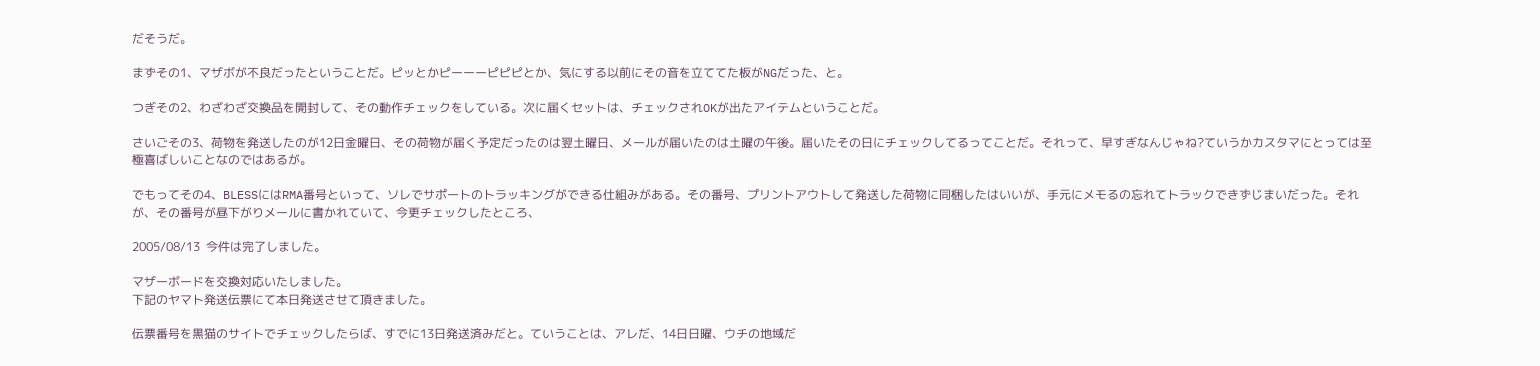だそうだ。

まずその1、マザボが不良だったということだ。ピッとかピーーーピピピとか、気にする以前にその音を立ててた板がNGだった、と。

つぎその2、わざわざ交換品を開封して、その動作チェックをしている。次に届くセットは、チェックされOKが出たアイテムということだ。

さいごその3、荷物を発送したのが12日金曜日、その荷物が届く予定だったのは翌土曜日、メールが届いたのは土曜の午後。届いたその日にチェックしてるってことだ。それって、早すぎなんじゃね?ていうかカスタマにとっては至極喜ばしいことなのではあるが。

でもってその4、BLESSにはRMA番号といって、ソレでサポートのトラッキングができる仕組みがある。その番号、プリントアウトして発送した荷物に同梱したはいいが、手元にメモるの忘れてトラックできずじまいだった。それが、その番号が昼下がりメールに書かれていて、今更チェックしたところ、

2005/08/13  今件は完了しました。

マザーボードを交換対応いたしました。
下記のヤマト発送伝票にて本日発送させて頂きました。

伝票番号を黒猫のサイトでチェックしたらば、すでに13日発送済みだと。ていうことは、アレだ、14日日曜、ウチの地域だ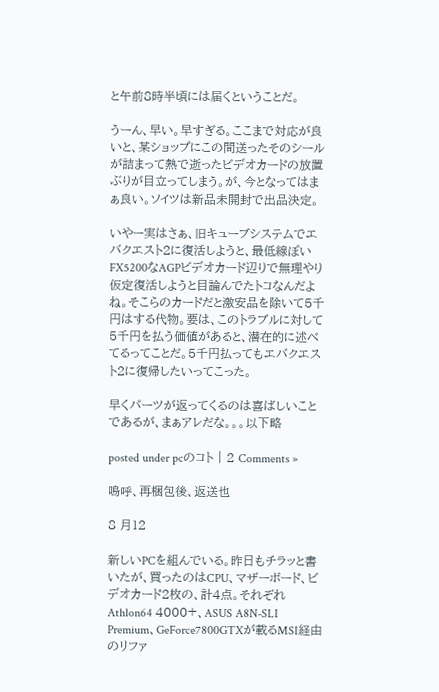と午前8時半頃には届くということだ。

うーん、早い。早すぎる。ここまで対応が良いと、某ショップにこの間送ったそのシールが詰まって熱で逝ったビデオカードの放置ぶりが目立ってしまう。が、今となってはまぁ良い。ソイツは新品未開封で出品決定。

いやー実はさぁ、旧キューブシステムでエバクエスト2に復活しようと、最低線ぽいFX5200なAGPビデオカード辺りで無理やり仮定復活しようと目論んでたトコなんだよね。そこらのカードだと激安品を除いて5千円はする代物。要は、このトラブルに対して5千円を払う価値があると、潜在的に述べてるってことだ。5千円払ってもエバクエスト2に復帰したいってこった。

早くパーツが返ってくるのは喜ばしいことであるが、まぁアレだな。。。以下略

posted under pcのコト | 2 Comments »

嗚呼、再梱包後、返送也

8 月12

新しいPCを組んでいる。昨日もチラッと書いたが、買ったのはCPU、マザーボード、ビデオカード2枚の、計4点。それぞれAthlon64 4000+、ASUS A8N-SLI Premium、GeForce7800GTXが載るMSI経由のリファ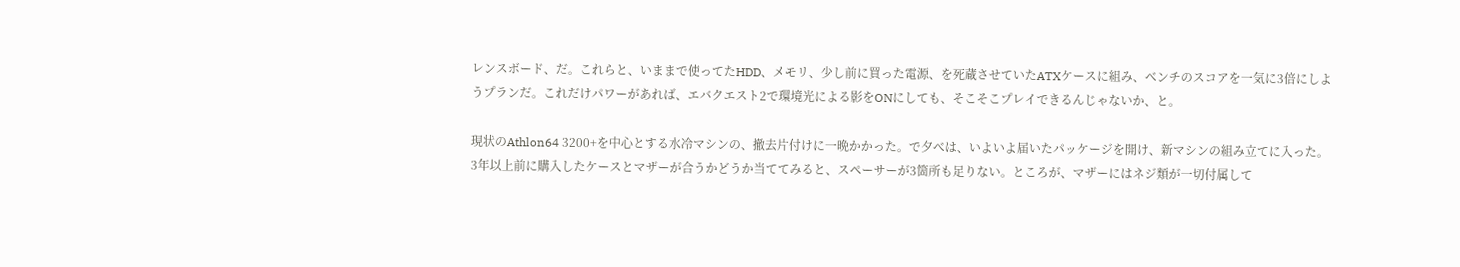レンスボード、だ。これらと、いままで使ってたHDD、メモリ、少し前に買った電源、を死蔵させていたATXケースに組み、ベンチのスコアを一気に3倍にしようプランだ。これだけパワーがあれば、エバクエスト2で環境光による影をONにしても、そこそこプレイできるんじゃないか、と。

現状のAthlon64 3200+を中心とする水冷マシンの、撤去片付けに一晩かかった。で夕べは、いよいよ届いたパッケージを開け、新マシンの組み立てに入った。3年以上前に購入したケースとマザーが合うかどうか当ててみると、スペーサーが3箇所も足りない。ところが、マザーにはネジ類が一切付属して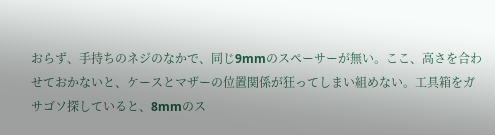おらず、手持ちのネジのなかで、同じ9mmのスペーサーが無い。ここ、高さを合わせておかないと、ケースとマザーの位置関係が狂ってしまい組めない。工具箱をガサゴソ探していると、8mmのス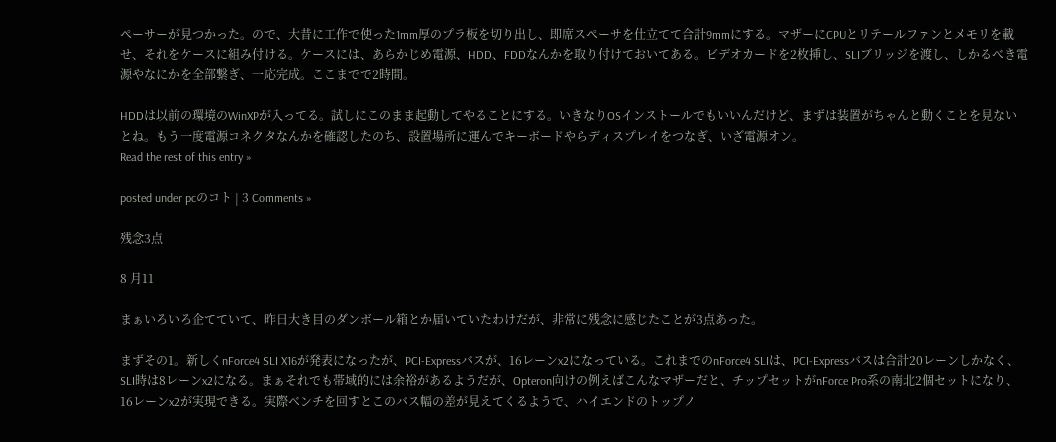ペーサーが見つかった。ので、大昔に工作で使った1mm厚のプラ板を切り出し、即席スペーサを仕立てて合計9mmにする。マザーにCPUとリテールファンとメモリを載せ、それをケースに組み付ける。ケースには、あらかじめ電源、HDD、FDDなんかを取り付けておいてある。ビデオカードを2枚挿し、SLIブリッジを渡し、しかるべき電源やなにかを全部繋ぎ、一応完成。ここまでで2時間。

HDDは以前の環境のWinXPが入ってる。試しにこのまま起動してやることにする。いきなりOSインストールでもいいんだけど、まずは装置がちゃんと動くことを見ないとね。もう一度電源コネクタなんかを確認したのち、設置場所に運んでキーボードやらディスプレイをつなぎ、いざ電源オン。
Read the rest of this entry »

posted under pcのコト | 3 Comments »

残念3点

8 月11

まぁいろいろ企てていて、昨日大き目のダンボール箱とか届いていたわけだが、非常に残念に感じたことが3点あった。

まずその1。新しくnForce4 SLI X16が発表になったが、PCI-Expressバスが、16レーンx2になっている。これまでのnForce4 SLIは、PCI-Expressバスは合計20レーンしかなく、SLI時は8レーンx2になる。まぁそれでも帯域的には余裕があるようだが、Opteron向けの例えばこんなマザーだと、チップセットがnForce Pro系の南北2個セットになり、16レーンx2が実現できる。実際ベンチを回すとこのバス幅の差が見えてくるようで、ハイエンドのトップノ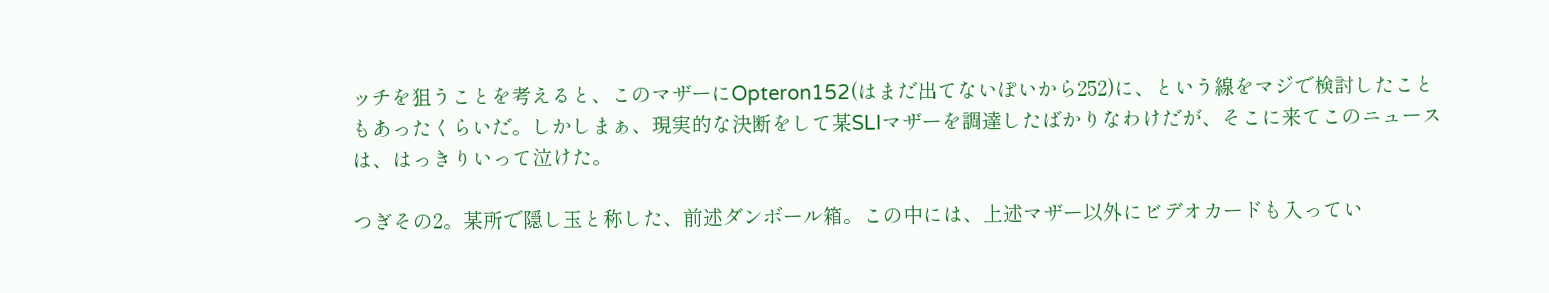ッチを狙うことを考えると、このマザーにOpteron152(はまだ出てないぽいから252)に、という線をマジで検討したこともあったくらいだ。しかしまぁ、現実的な決断をして某SLIマザーを調達したばかりなわけだが、そこに来てこのニュースは、はっきりいって泣けた。

つぎその2。某所で隠し玉と称した、前述ダンボール箱。この中には、上述マザー以外にビデオカードも入ってい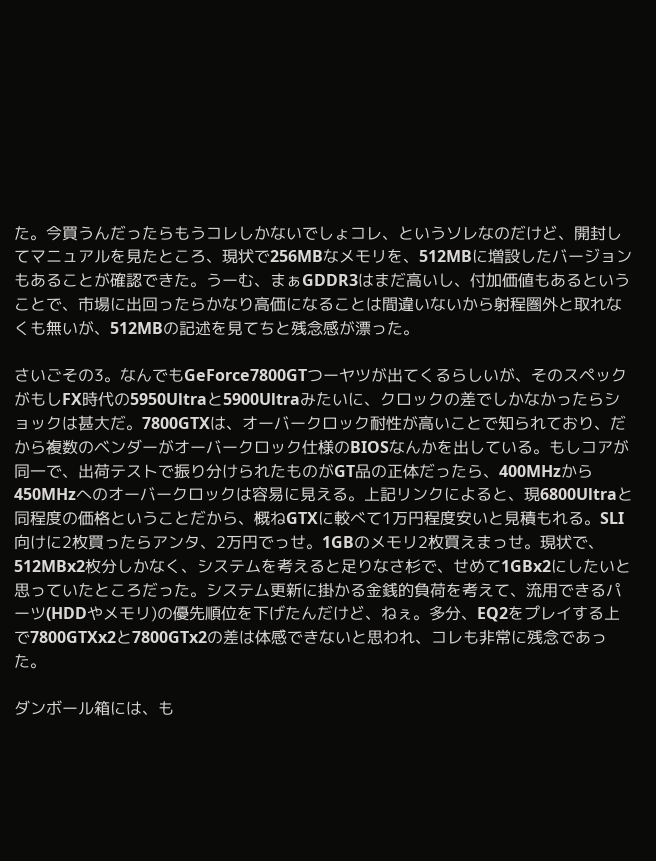た。今買うんだったらもうコレしかないでしょコレ、というソレなのだけど、開封してマニュアルを見たところ、現状で256MBなメモリを、512MBに増設したバージョンもあることが確認できた。うーむ、まぁGDDR3はまだ高いし、付加価値もあるということで、市場に出回ったらかなり高価になることは間違いないから射程圏外と取れなくも無いが、512MBの記述を見てちと残念感が漂った。

さいごその3。なんでもGeForce7800GTつーヤツが出てくるらしいが、そのスペックがもしFX時代の5950Ultraと5900Ultraみたいに、クロックの差でしかなかったらショックは甚大だ。7800GTXは、オーバークロック耐性が高いことで知られており、だから複数のベンダーがオーバークロック仕様のBIOSなんかを出している。もしコアが同一で、出荷テストで振り分けられたものがGT品の正体だったら、400MHzから450MHzへのオーバークロックは容易に見える。上記リンクによると、現6800Ultraと同程度の価格ということだから、概ねGTXに較べて1万円程度安いと見積もれる。SLI向けに2枚買ったらアンタ、2万円でっせ。1GBのメモリ2枚買えまっせ。現状で、512MBx2枚分しかなく、システムを考えると足りなさ杉で、せめて1GBx2にしたいと思っていたところだった。システム更新に掛かる金銭的負荷を考えて、流用できるパーツ(HDDやメモリ)の優先順位を下げたんだけど、ねぇ。多分、EQ2をプレイする上で7800GTXx2と7800GTx2の差は体感できないと思われ、コレも非常に残念であった。

ダンボール箱には、も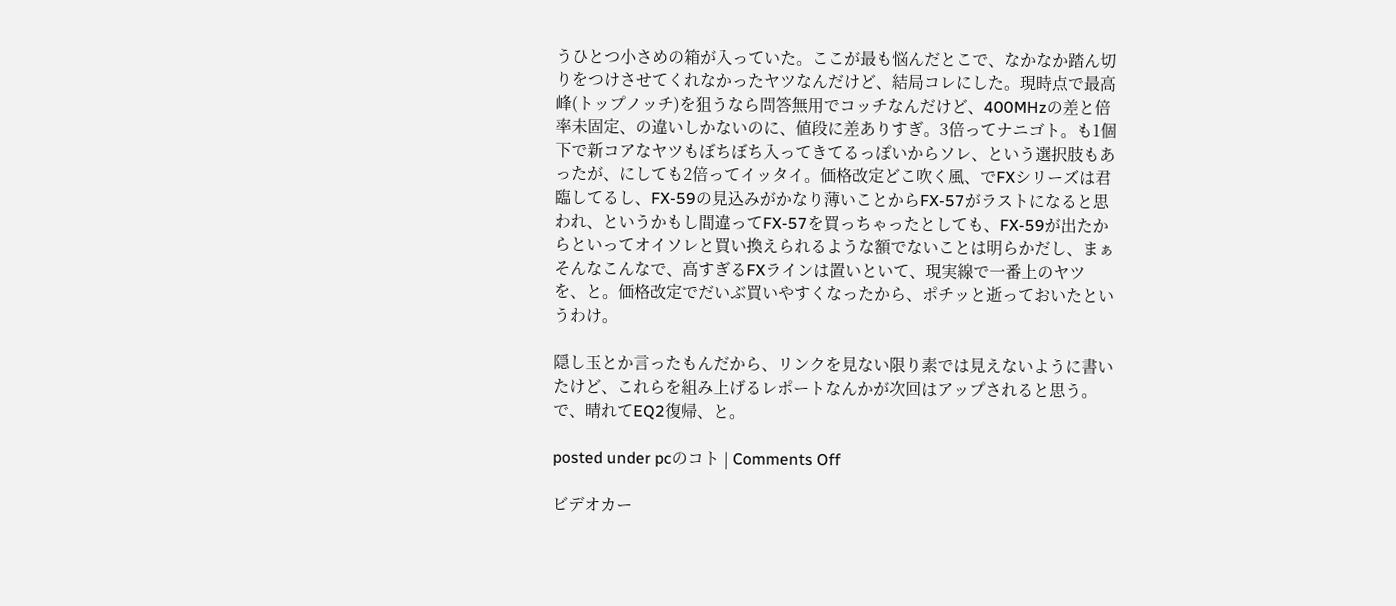うひとつ小さめの箱が入っていた。ここが最も悩んだとこで、なかなか踏ん切りをつけさせてくれなかったヤツなんだけど、結局コレにした。現時点で最高峰(トップノッチ)を狙うなら問答無用でコッチなんだけど、400MHzの差と倍率未固定、の違いしかないのに、値段に差ありすぎ。3倍ってナニゴト。も1個下で新コアなヤツもぼちぼち入ってきてるっぽいからソレ、という選択肢もあったが、にしても2倍ってイッタイ。価格改定どこ吹く風、でFXシリーズは君臨してるし、FX-59の見込みがかなり薄いことからFX-57がラストになると思われ、というかもし間違ってFX-57を買っちゃったとしても、FX-59が出たからといってオイソレと買い換えられるような額でないことは明らかだし、まぁそんなこんなで、高すぎるFXラインは置いといて、現実線で一番上のヤツを、と。価格改定でだいぶ買いやすくなったから、ポチッと逝っておいたというわけ。

隠し玉とか言ったもんだから、リンクを見ない限り素では見えないように書いたけど、これらを組み上げるレポートなんかが次回はアップされると思う。で、晴れてEQ2復帰、と。

posted under pcのコト | Comments Off

ビデオカー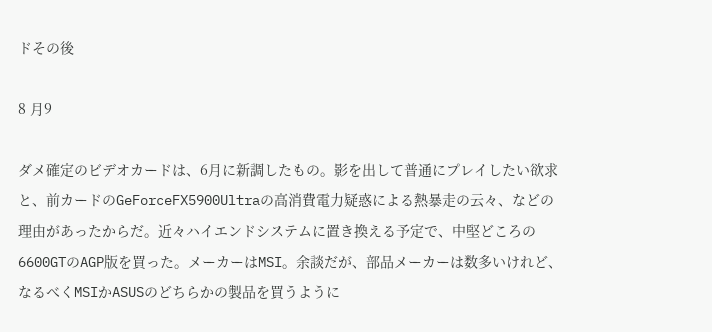ドその後

8 月9

ダメ確定のビデオカードは、6月に新調したもの。影を出して普通にプレイしたい欲求と、前カードのGeForceFX5900Ultraの高消費電力疑惑による熱暴走の云々、などの理由があったからだ。近々ハイエンドシステムに置き換える予定で、中堅どころの6600GTのAGP版を買った。メーカーはMSI。余談だが、部品メーカーは数多いけれど、なるべくMSIかASUSのどちらかの製品を買うように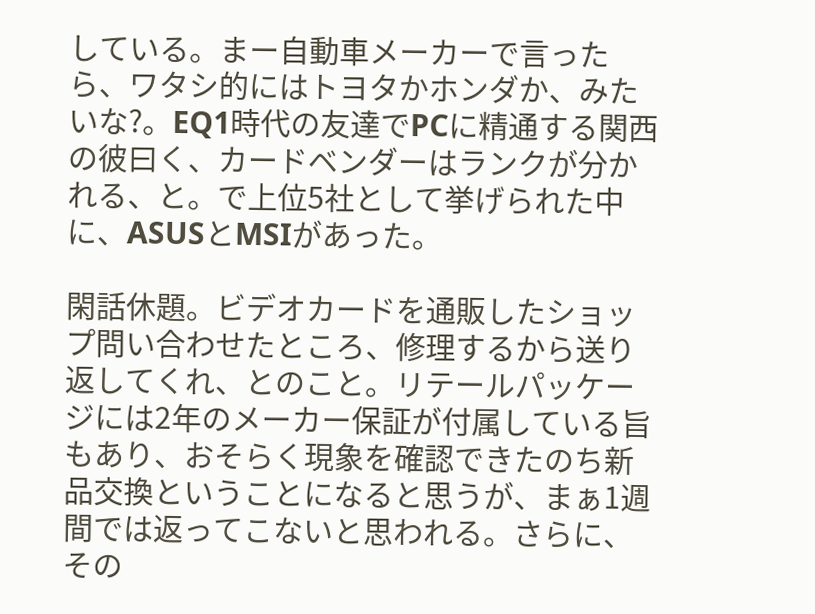している。まー自動車メーカーで言ったら、ワタシ的にはトヨタかホンダか、みたいな?。EQ1時代の友達でPCに精通する関西の彼曰く、カードベンダーはランクが分かれる、と。で上位5社として挙げられた中に、ASUSとMSIがあった。

閑話休題。ビデオカードを通販したショップ問い合わせたところ、修理するから送り返してくれ、とのこと。リテールパッケージには2年のメーカー保証が付属している旨もあり、おそらく現象を確認できたのち新品交換ということになると思うが、まぁ1週間では返ってこないと思われる。さらに、その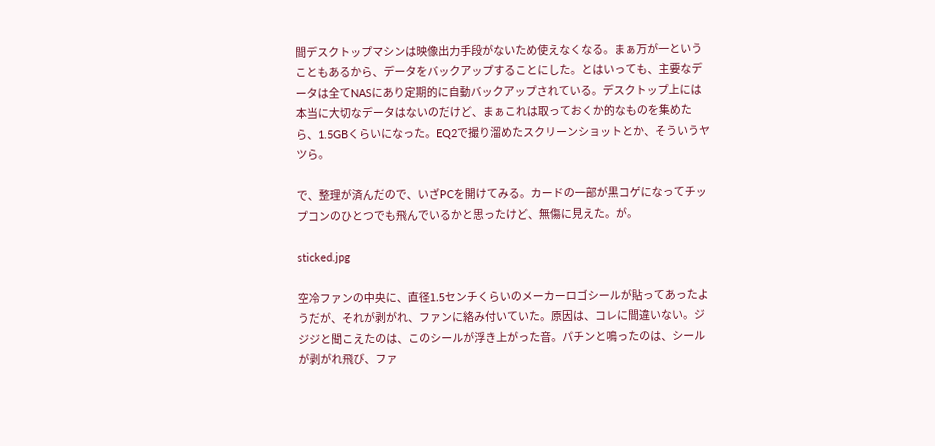間デスクトップマシンは映像出力手段がないため使えなくなる。まぁ万が一ということもあるから、データをバックアップすることにした。とはいっても、主要なデータは全てNASにあり定期的に自動バックアップされている。デスクトップ上には本当に大切なデータはないのだけど、まぁこれは取っておくか的なものを集めたら、1.5GBくらいになった。EQ2で撮り溜めたスクリーンショットとか、そういうヤツら。

で、整理が済んだので、いざPCを開けてみる。カードの一部が黒コゲになってチップコンのひとつでも飛んでいるかと思ったけど、無傷に見えた。が。

sticked.jpg

空冷ファンの中央に、直径1.5センチくらいのメーカーロゴシールが貼ってあったようだが、それが剥がれ、ファンに絡み付いていた。原因は、コレに間違いない。ジジジと聞こえたのは、このシールが浮き上がった音。パチンと鳴ったのは、シールが剥がれ飛び、ファ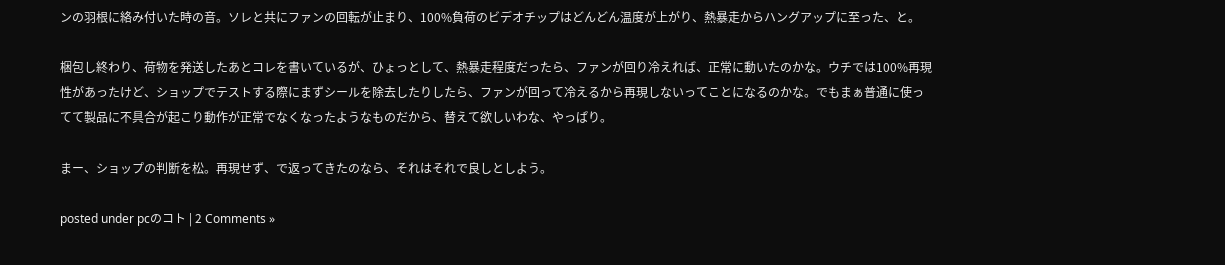ンの羽根に絡み付いた時の音。ソレと共にファンの回転が止まり、100%負荷のビデオチップはどんどん温度が上がり、熱暴走からハングアップに至った、と。

梱包し終わり、荷物を発送したあとコレを書いているが、ひょっとして、熱暴走程度だったら、ファンが回り冷えれば、正常に動いたのかな。ウチでは100%再現性があったけど、ショップでテストする際にまずシールを除去したりしたら、ファンが回って冷えるから再現しないってことになるのかな。でもまぁ普通に使ってて製品に不具合が起こり動作が正常でなくなったようなものだから、替えて欲しいわな、やっぱり。

まー、ショップの判断を松。再現せず、で返ってきたのなら、それはそれで良しとしよう。

posted under pcのコト | 2 Comments »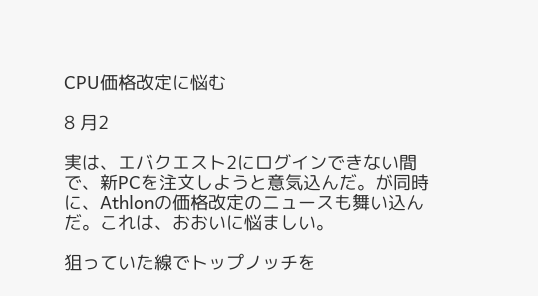CPU価格改定に悩む

8 月2

実は、エバクエスト2にログインできない間で、新PCを注文しようと意気込んだ。が同時に、Athlonの価格改定のニュースも舞い込んだ。これは、おおいに悩ましい。

狙っていた線でトップノッチを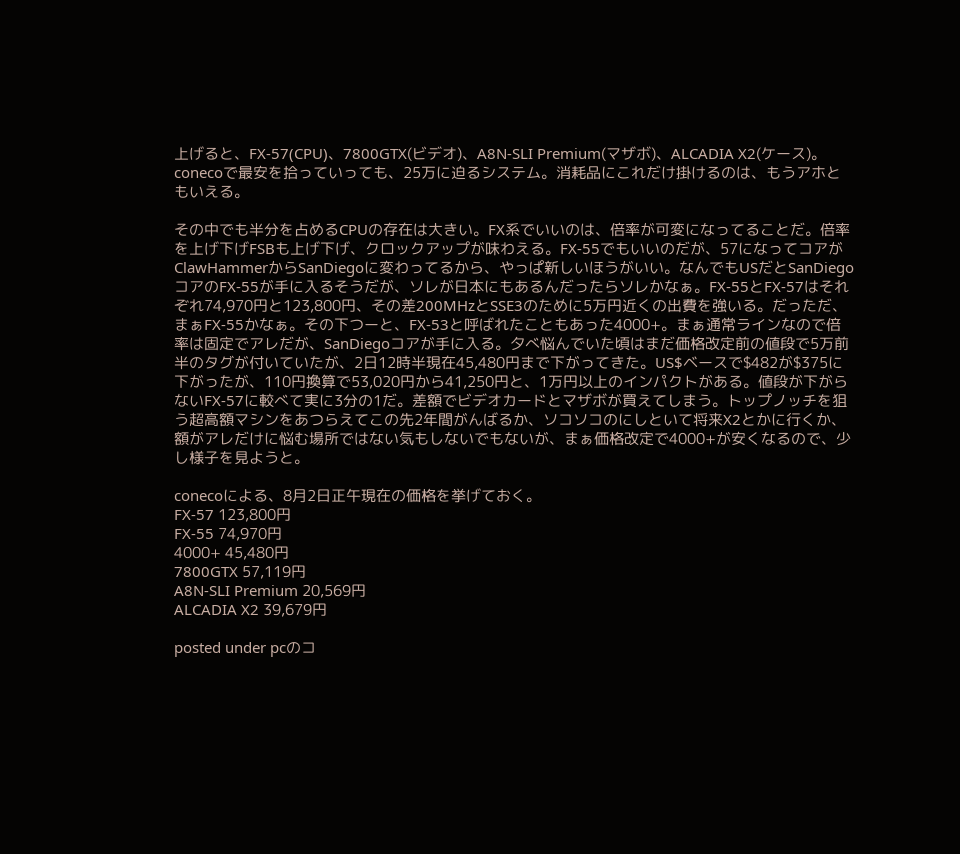上げると、FX-57(CPU)、7800GTX(ビデオ)、A8N-SLI Premium(マザボ)、ALCADIA X2(ケース)。conecoで最安を拾っていっても、25万に迫るシステム。消耗品にこれだけ掛けるのは、もうアホともいえる。

その中でも半分を占めるCPUの存在は大きい。FX系でいいのは、倍率が可変になってることだ。倍率を上げ下げFSBも上げ下げ、クロックアップが味わえる。FX-55でもいいのだが、57になってコアがClawHammerからSanDiegoに変わってるから、やっぱ新しいほうがいい。なんでもUSだとSanDiegoコアのFX-55が手に入るそうだが、ソレが日本にもあるんだったらソレかなぁ。FX-55とFX-57はそれぞれ74,970円と123,800円、その差200MHzとSSE3のために5万円近くの出費を強いる。だっただ、まぁFX-55かなぁ。その下つーと、FX-53と呼ばれたこともあった4000+。まぁ通常ラインなので倍率は固定でアレだが、SanDiegoコアが手に入る。夕べ悩んでいた頃はまだ価格改定前の値段で5万前半のタグが付いていたが、2日12時半現在45,480円まで下がってきた。US$ベースで$482が$375に下がったが、110円換算で53,020円から41,250円と、1万円以上のインパクトがある。値段が下がらないFX-57に較べて実に3分の1だ。差額でビデオカードとマザボが買えてしまう。トップノッチを狙う超高額マシンをあつらえてこの先2年間がんばるか、ソコソコのにしといて将来X2とかに行くか、額がアレだけに悩む場所ではない気もしないでもないが、まぁ価格改定で4000+が安くなるので、少し様子を見ようと。

conecoによる、8月2日正午現在の価格を挙げておく。
FX-57 123,800円
FX-55 74,970円
4000+ 45,480円
7800GTX 57,119円
A8N-SLI Premium 20,569円
ALCADIA X2 39,679円

posted under pcのコ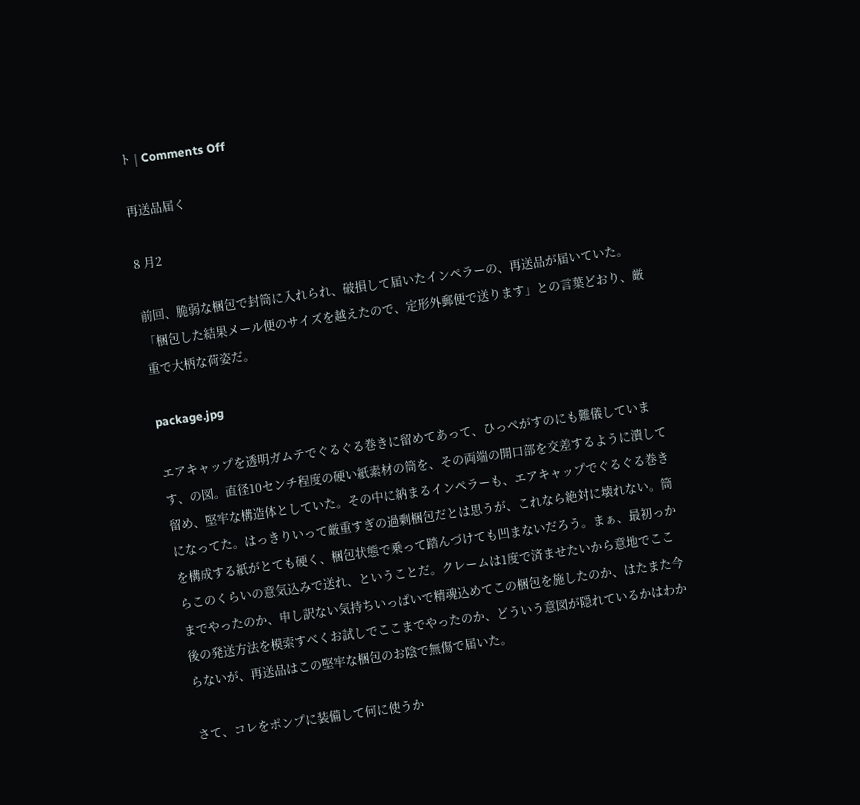ト | Comments Off

再送品届く

8 月2

前回、脆弱な梱包で封筒に入れられ、破損して届いたインペラーの、再送品が届いていた。「梱包した結果メール便のサイズを越えたので、定形外郵便で送ります」との言葉どおり、厳重で大柄な荷姿だ。

package.jpg

エアキャップを透明ガムテでぐるぐる巻きに留めてあって、ひっぺがすのにも難儀しています、の図。直径10センチ程度の硬い紙素材の筒を、その両端の開口部を交差するように潰して留め、堅牢な構造体としていた。その中に納まるインペラーも、エアキャップでぐるぐる巻きになってた。はっきりいって厳重すぎの過剰梱包だとは思うが、これなら絶対に壊れない。筒を構成する紙がとても硬く、梱包状態で乗って踏んづけても凹まないだろう。まぁ、最初っからこのくらいの意気込みで送れ、ということだ。クレームは1度で済ませたいから意地でここまでやったのか、申し訳ない気持ちいっぱいで精魂込めてこの梱包を施したのか、はたまた今後の発送方法を模索すべくお試しでここまでやったのか、どういう意図が隠れているかはわからないが、再送品はこの堅牢な梱包のお陰で無傷で届いた。

さて、コレをポンプに装備して何に使うか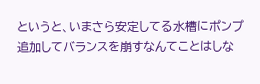というと、いまさら安定してる水槽にポンプ追加してバランスを崩すなんてことはしな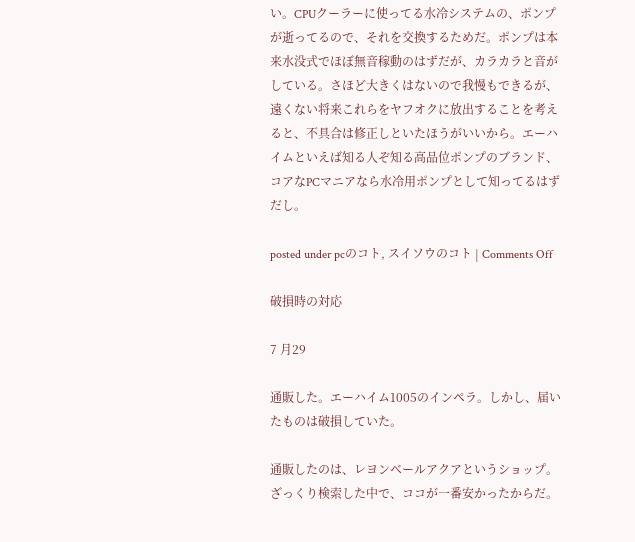い。CPUクーラーに使ってる水冷システムの、ポンプが逝ってるので、それを交換するためだ。ポンプは本来水没式でほぼ無音稼動のはずだが、カラカラと音がしている。さほど大きくはないので我慢もできるが、遠くない将来これらをヤフオクに放出することを考えると、不具合は修正しといたほうがいいから。エーハイムといえば知る人ぞ知る高品位ポンプのブランド、コアなPCマニアなら水冷用ポンプとして知ってるはずだし。

posted under pcのコト, スイソウのコト | Comments Off

破損時の対応

7 月29

通販した。エーハイム1005のインペラ。しかし、届いたものは破損していた。

通販したのは、レヨンベールアクアというショップ。ざっくり検索した中で、ココが一番安かったからだ。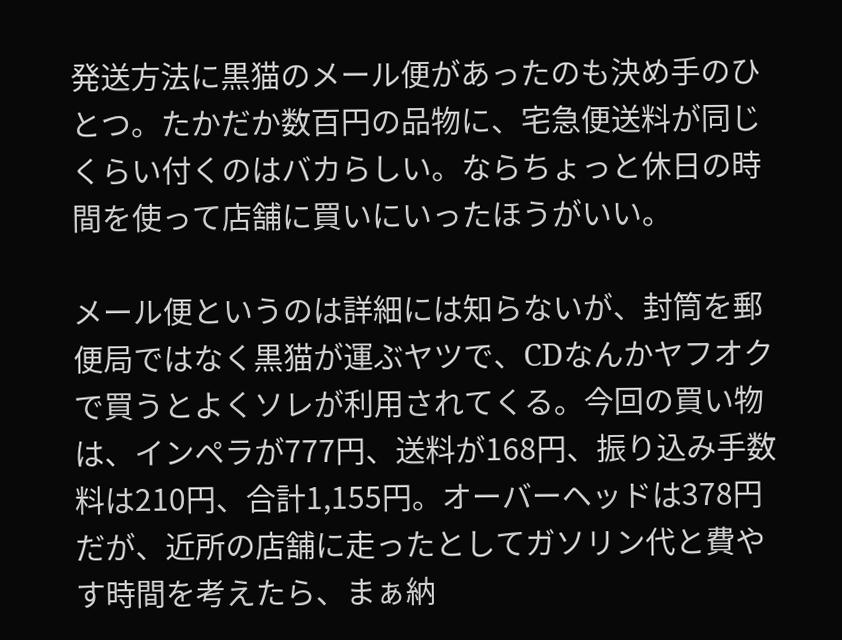発送方法に黒猫のメール便があったのも決め手のひとつ。たかだか数百円の品物に、宅急便送料が同じくらい付くのはバカらしい。ならちょっと休日の時間を使って店舗に買いにいったほうがいい。

メール便というのは詳細には知らないが、封筒を郵便局ではなく黒猫が運ぶヤツで、CDなんかヤフオクで買うとよくソレが利用されてくる。今回の買い物は、インペラが777円、送料が168円、振り込み手数料は210円、合計1,155円。オーバーヘッドは378円だが、近所の店舗に走ったとしてガソリン代と費やす時間を考えたら、まぁ納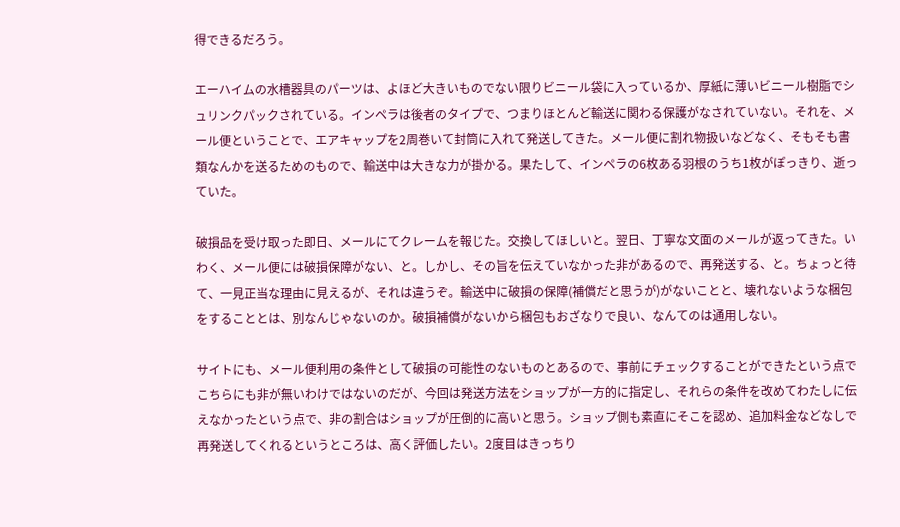得できるだろう。

エーハイムの水槽器具のパーツは、よほど大きいものでない限りビニール袋に入っているか、厚紙に薄いビニール樹脂でシュリンクパックされている。インペラは後者のタイプで、つまりほとんど輸送に関わる保護がなされていない。それを、メール便ということで、エアキャップを2周巻いて封筒に入れて発送してきた。メール便に割れ物扱いなどなく、そもそも書類なんかを送るためのもので、輸送中は大きな力が掛かる。果たして、インペラの6枚ある羽根のうち1枚がぽっきり、逝っていた。

破損品を受け取った即日、メールにてクレームを報じた。交換してほしいと。翌日、丁寧な文面のメールが返ってきた。いわく、メール便には破損保障がない、と。しかし、その旨を伝えていなかった非があるので、再発送する、と。ちょっと待て、一見正当な理由に見えるが、それは違うぞ。輸送中に破損の保障(補償だと思うが)がないことと、壊れないような梱包をすることとは、別なんじゃないのか。破損補償がないから梱包もおざなりで良い、なんてのは通用しない。

サイトにも、メール便利用の条件として破損の可能性のないものとあるので、事前にチェックすることができたという点でこちらにも非が無いわけではないのだが、今回は発送方法をショップが一方的に指定し、それらの条件を改めてわたしに伝えなかったという点で、非の割合はショップが圧倒的に高いと思う。ショップ側も素直にそこを認め、追加料金などなしで再発送してくれるというところは、高く評価したい。2度目はきっちり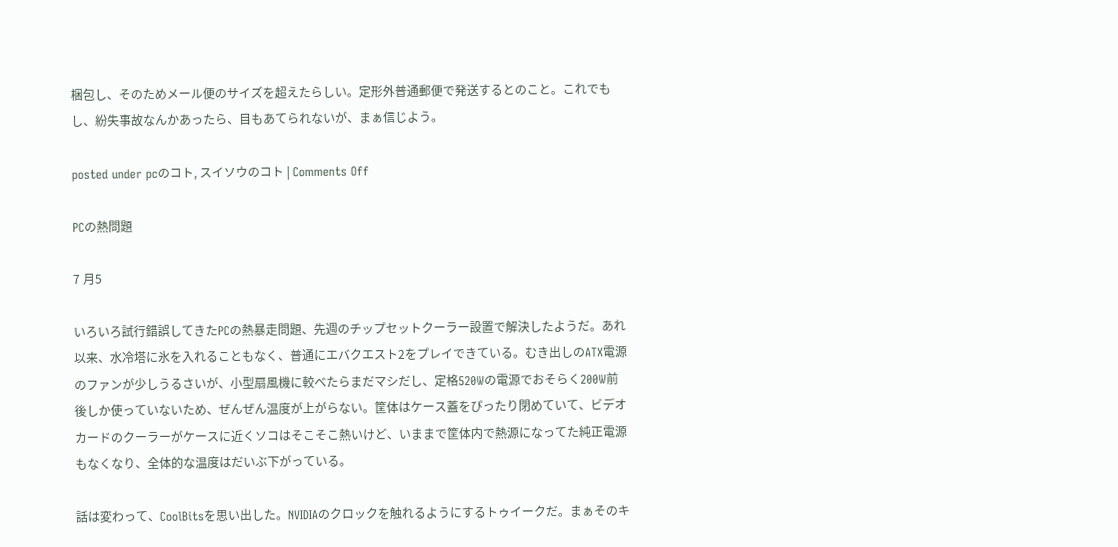梱包し、そのためメール便のサイズを超えたらしい。定形外普通郵便で発送するとのこと。これでもし、紛失事故なんかあったら、目もあてられないが、まぁ信じよう。

posted under pcのコト, スイソウのコト | Comments Off

PCの熱問題

7 月5

いろいろ試行錯誤してきたPCの熱暴走問題、先週のチップセットクーラー設置で解決したようだ。あれ以来、水冷塔に氷を入れることもなく、普通にエバクエスト2をプレイできている。むき出しのATX電源のファンが少しうるさいが、小型扇風機に較べたらまだマシだし、定格520Wの電源でおそらく200W前後しか使っていないため、ぜんぜん温度が上がらない。筐体はケース蓋をぴったり閉めていて、ビデオカードのクーラーがケースに近くソコはそこそこ熱いけど、いままで筐体内で熱源になってた純正電源もなくなり、全体的な温度はだいぶ下がっている。

話は変わって、CoolBitsを思い出した。NVIDIAのクロックを触れるようにするトゥイークだ。まぁそのキ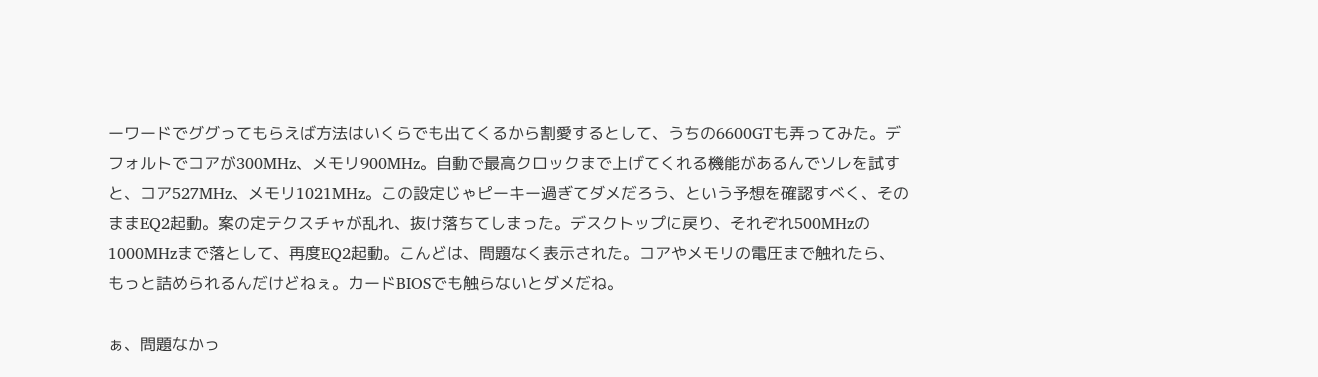ーワードでググってもらえば方法はいくらでも出てくるから割愛するとして、うちの6600GTも弄ってみた。デフォルトでコアが300MHz、メモリ900MHz。自動で最高クロックまで上げてくれる機能があるんでソレを試すと、コア527MHz、メモリ1021MHz。この設定じゃピーキー過ぎてダメだろう、という予想を確認すべく、そのままEQ2起動。案の定テクスチャが乱れ、抜け落ちてしまった。デスクトップに戻り、それぞれ500MHzの1000MHzまで落として、再度EQ2起動。こんどは、問題なく表示された。コアやメモリの電圧まで触れたら、もっと詰められるんだけどねぇ。カードBIOSでも触らないとダメだね。

ぁ、問題なかっ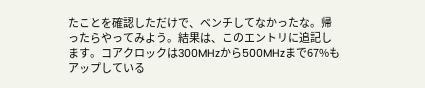たことを確認しただけで、ベンチしてなかったな。帰ったらやってみよう。結果は、このエントリに追記します。コアクロックは300MHzから500MHzまで67%もアップしている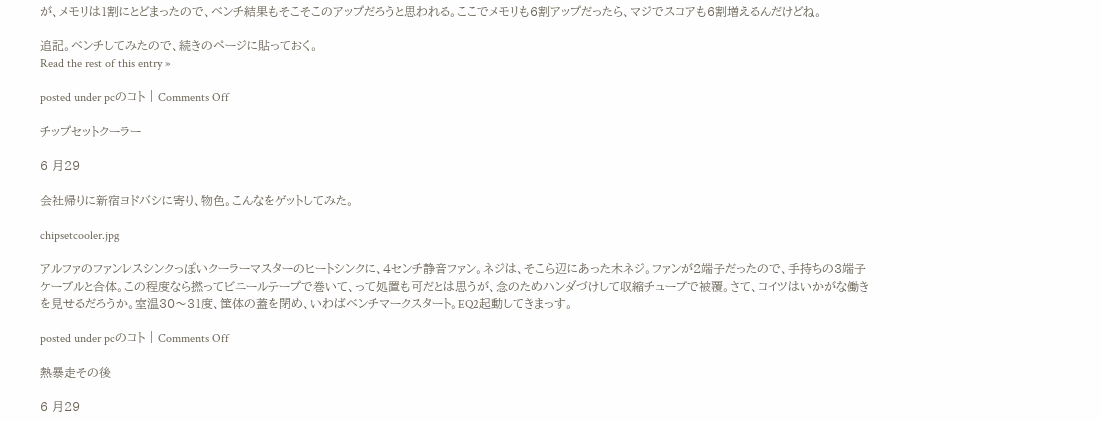が、メモリは1割にとどまったので、ベンチ結果もそこそこのアップだろうと思われる。ここでメモリも6割アップだったら、マジでスコアも6割増えるんだけどね。

追記。ベンチしてみたので、続きのページに貼っておく。
Read the rest of this entry »

posted under pcのコト | Comments Off

チップセットクーラー

6 月29

会社帰りに新宿ヨドバシに寄り、物色。こんなをゲットしてみた。

chipsetcooler.jpg

アルファのファンレスシンクっぽいクーラーマスターのヒートシンクに、4センチ静音ファン。ネジは、そこら辺にあった木ネジ。ファンが2端子だったので、手持ちの3端子ケーブルと合体。この程度なら撚ってビニールテープで巻いて、って処置も可だとは思うが、念のためハンダづけして収縮チューブで被覆。さて、コイツはいかがな働きを見せるだろうか。室温30〜31度、筐体の蓋を閉め、いわばベンチマークスタート。EQ2起動してきまっす。

posted under pcのコト | Comments Off

熱暴走その後

6 月29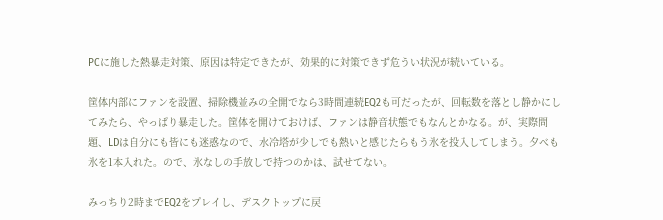PCに施した熱暴走対策、原因は特定できたが、効果的に対策できず危うい状況が続いている。

筐体内部にファンを設置、掃除機並みの全開でなら3時間連続EQ2も可だったが、回転数を落とし静かにしてみたら、やっぱり暴走した。筐体を開けておけば、ファンは静音状態でもなんとかなる。が、実際問題、LDは自分にも皆にも迷惑なので、水冷塔が少しでも熱いと感じたらもう氷を投入してしまう。夕べも氷を1本入れた。ので、氷なしの手放しで持つのかは、試せてない。

みっちり2時までEQ2をプレイし、デスクトップに戻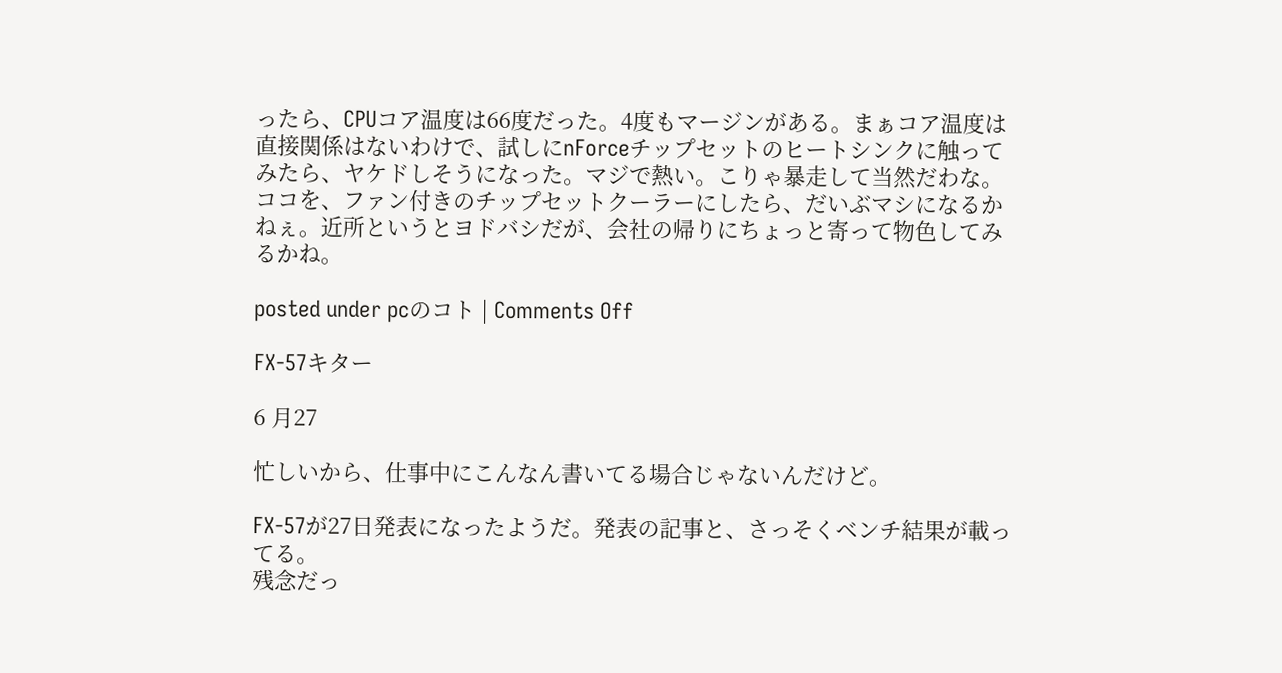ったら、CPUコア温度は66度だった。4度もマージンがある。まぁコア温度は直接関係はないわけで、試しにnForceチップセットのヒートシンクに触ってみたら、ヤケドしそうになった。マジで熱い。こりゃ暴走して当然だわな。ココを、ファン付きのチップセットクーラーにしたら、だいぶマシになるかねぇ。近所というとヨドバシだが、会社の帰りにちょっと寄って物色してみるかね。

posted under pcのコト | Comments Off

FX-57キター

6 月27

忙しいから、仕事中にこんなん書いてる場合じゃないんだけど。

FX-57が27日発表になったようだ。発表の記事と、さっそくベンチ結果が載ってる。
残念だっ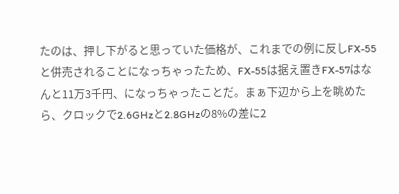たのは、押し下がると思っていた価格が、これまでの例に反しFX-55と併売されることになっちゃったため、FX-55は据え置きFX-57はなんと11万3千円、になっちゃったことだ。まぁ下辺から上を眺めたら、クロックで2.6GHzと2.8GHzの8%の差に2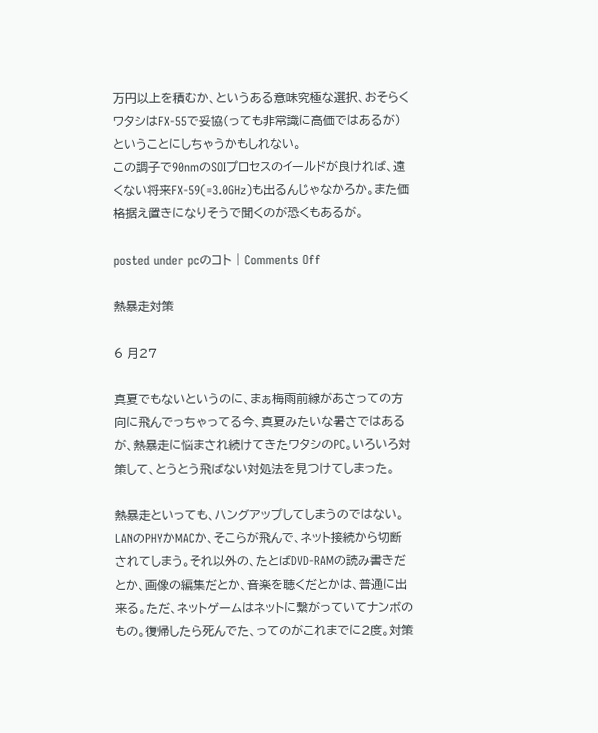万円以上を積むか、というある意味究極な選択、おそらくワタシはFX-55で妥協(っても非常識に高価ではあるが)ということにしちゃうかもしれない。
この調子で90nmのSOIプロセスのイールドが良ければ、遠くない将来FX-59(=3.0GHz)も出るんじゃなかろか。また価格据え置きになりそうで聞くのが恐くもあるが。

posted under pcのコト | Comments Off

熱暴走対策

6 月27

真夏でもないというのに、まぁ梅雨前線があさっての方向に飛んでっちゃってる今、真夏みたいな暑さではあるが、熱暴走に悩まされ続けてきたワタシのPC。いろいろ対策して、とうとう飛ばない対処法を見つけてしまった。

熱暴走といっても、ハングアップしてしまうのではない。LANのPHYかMACか、そこらが飛んで、ネット接続から切断されてしまう。それ以外の、たとばDVD-RAMの読み書きだとか、画像の編集だとか、音楽を聴くだとかは、普通に出来る。ただ、ネットゲームはネットに繋がっていてナンボのもの。復帰したら死んでた、ってのがこれまでに2度。対策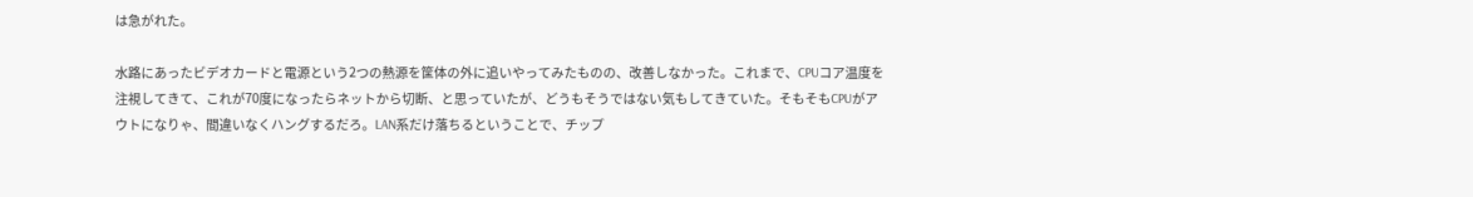は急がれた。

水路にあったビデオカードと電源という2つの熱源を筐体の外に追いやってみたものの、改善しなかった。これまで、CPUコア温度を注視してきて、これが70度になったらネットから切断、と思っていたが、どうもそうではない気もしてきていた。そもそもCPUがアウトになりゃ、間違いなくハングするだろ。LAN系だけ落ちるということで、チップ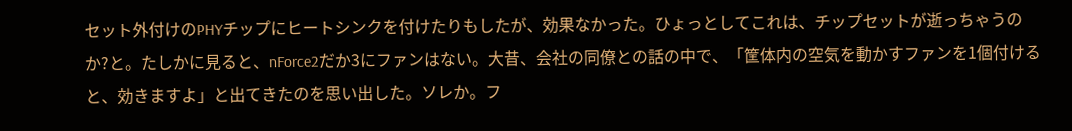セット外付けのPHYチップにヒートシンクを付けたりもしたが、効果なかった。ひょっとしてこれは、チップセットが逝っちゃうのか?と。たしかに見ると、nForce2だか3にファンはない。大昔、会社の同僚との話の中で、「筐体内の空気を動かすファンを1個付けると、効きますよ」と出てきたのを思い出した。ソレか。フ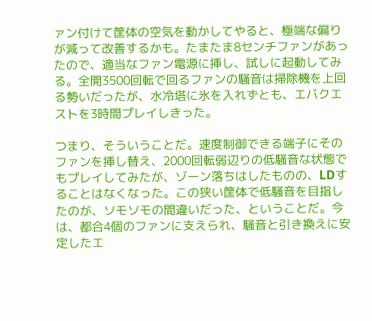ァン付けて筐体の空気を動かしてやると、極端な偏りが減って改善するかも。たまたま8センチファンがあったので、適当なファン電源に挿し、試しに起動してみる。全開3500回転で回るファンの騒音は掃除機を上回る勢いだったが、水冷塔に氷を入れずとも、エバクエストを3時間プレイしきった。

つまり、そういうことだ。速度制御できる端子にそのファンを挿し替え、2000回転弱辺りの低騒音な状態でもプレイしてみたが、ゾーン落ちはしたものの、LDすることはなくなった。この狭い筐体で低騒音を目指したのが、ソモソモの間違いだった、ということだ。今は、都合4個のファンに支えられ、騒音と引き換えに安定したエ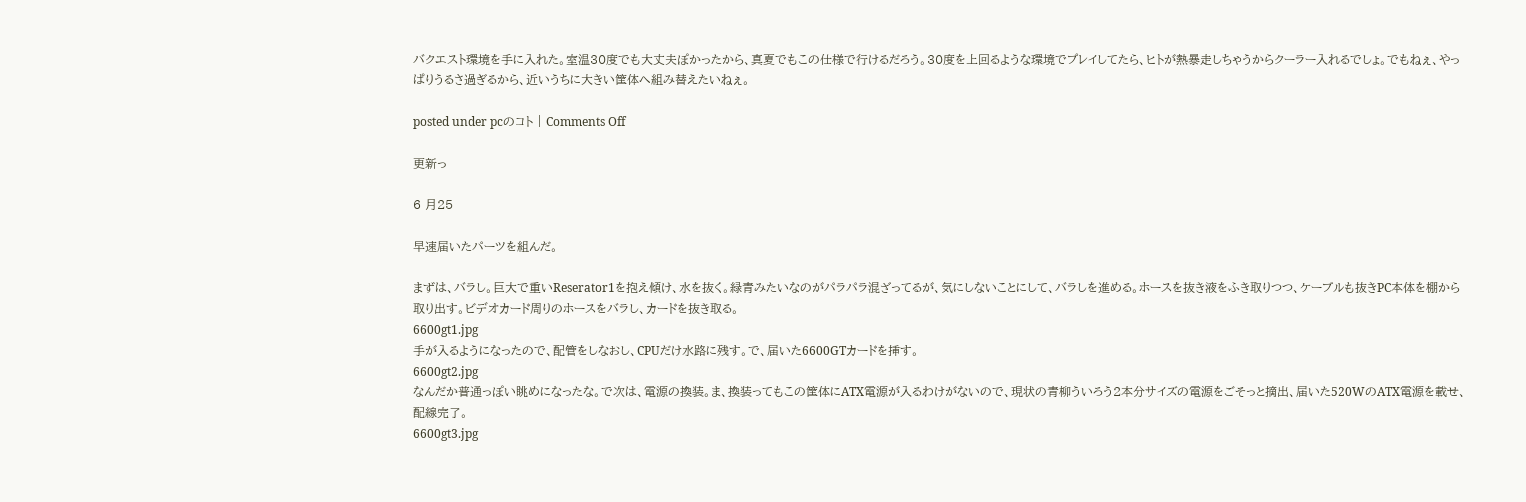バクエスト環境を手に入れた。室温30度でも大丈夫ぽかったから、真夏でもこの仕様で行けるだろう。30度を上回るような環境でプレイしてたら、ヒトが熱暴走しちゃうからクーラー入れるでしょ。でもねぇ、やっぱりうるさ過ぎるから、近いうちに大きい筐体へ組み替えたいねぇ。

posted under pcのコト | Comments Off

更新っ

6 月25

早速届いたパーツを組んだ。

まずは、バラし。巨大で重いReserator1を抱え傾け、水を抜く。緑青みたいなのがパラパラ混ざってるが、気にしないことにして、バラしを進める。ホースを抜き液をふき取りつつ、ケーブルも抜きPC本体を棚から取り出す。ビデオカード周りのホースをバラし、カードを抜き取る。
6600gt1.jpg
手が入るようになったので、配管をしなおし、CPUだけ水路に残す。で、届いた6600GTカードを挿す。
6600gt2.jpg
なんだか普通っぽい眺めになったな。で次は、電源の換装。ま、換装ってもこの筐体にATX電源が入るわけがないので、現状の青柳ういろう2本分サイズの電源をごそっと摘出、届いた520WのATX電源を載せ、配線完了。
6600gt3.jpg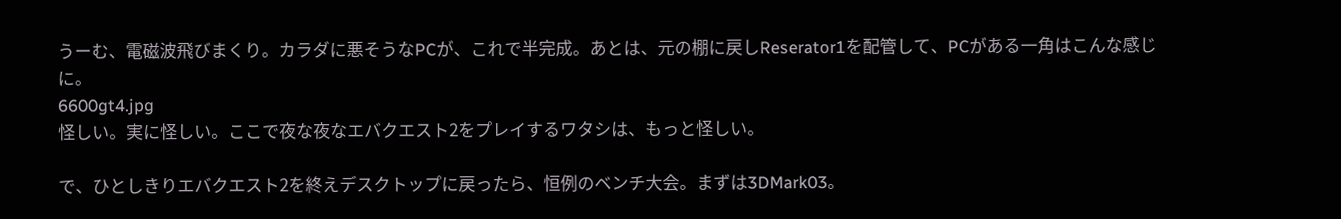うーむ、電磁波飛びまくり。カラダに悪そうなPCが、これで半完成。あとは、元の棚に戻しReserator1を配管して、PCがある一角はこんな感じに。
6600gt4.jpg
怪しい。実に怪しい。ここで夜な夜なエバクエスト2をプレイするワタシは、もっと怪しい。

で、ひとしきりエバクエスト2を終えデスクトップに戻ったら、恒例のベンチ大会。まずは3DMark03。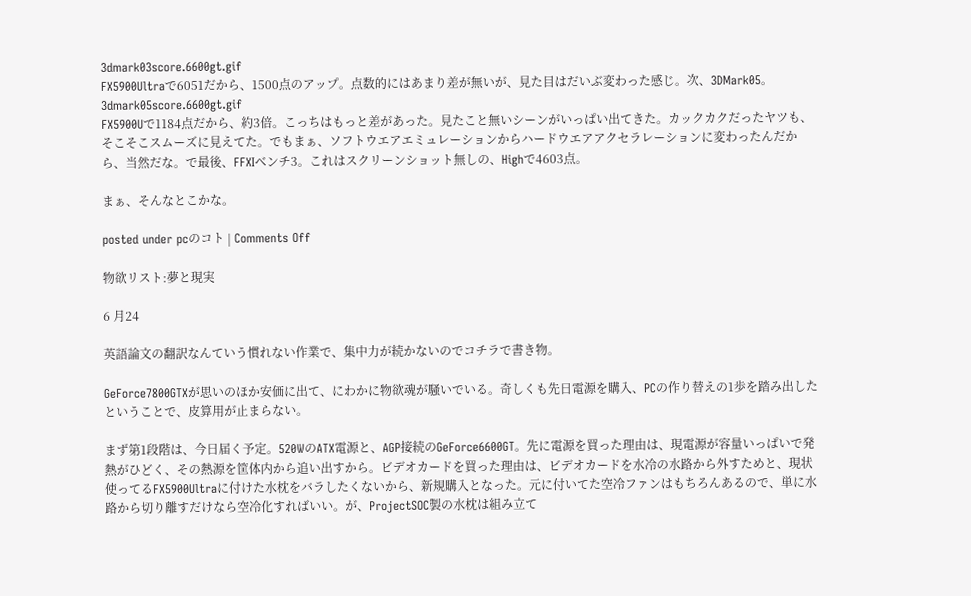3dmark03score.6600gt.gif
FX5900Ultraで6051だから、1500点のアップ。点数的にはあまり差が無いが、見た目はだいぶ変わった感じ。次、3DMark05。
3dmark05score.6600gt.gif
FX5900Uで1184点だから、約3倍。こっちはもっと差があった。見たこと無いシーンがいっぱい出てきた。カックカクだったヤツも、そこそこスムーズに見えてた。でもまぁ、ソフトウエアエミュレーションからハードウエアアクセラレーションに変わったんだから、当然だな。で最後、FFXIベンチ3。これはスクリーンショット無しの、Highで4603点。

まぁ、そんなとこかな。

posted under pcのコト | Comments Off

物欲リスト:夢と現実

6 月24

英語論文の翻訳なんていう慣れない作業で、集中力が続かないのでコチラで書き物。

GeForce7800GTXが思いのほか安価に出て、にわかに物欲魂が騒いでいる。奇しくも先日電源を購入、PCの作り替えの1歩を踏み出したということで、皮算用が止まらない。

まず第1段階は、今日届く予定。520WのATX電源と、AGP接続のGeForce6600GT。先に電源を買った理由は、現電源が容量いっぱいで発熱がひどく、その熱源を筐体内から追い出すから。ビデオカードを買った理由は、ビデオカードを水冷の水路から外すためと、現状使ってるFX5900Ultraに付けた水枕をバラしたくないから、新規購入となった。元に付いてた空冷ファンはもちろんあるので、単に水路から切り離すだけなら空冷化すればいい。が、ProjectSOC製の水枕は組み立て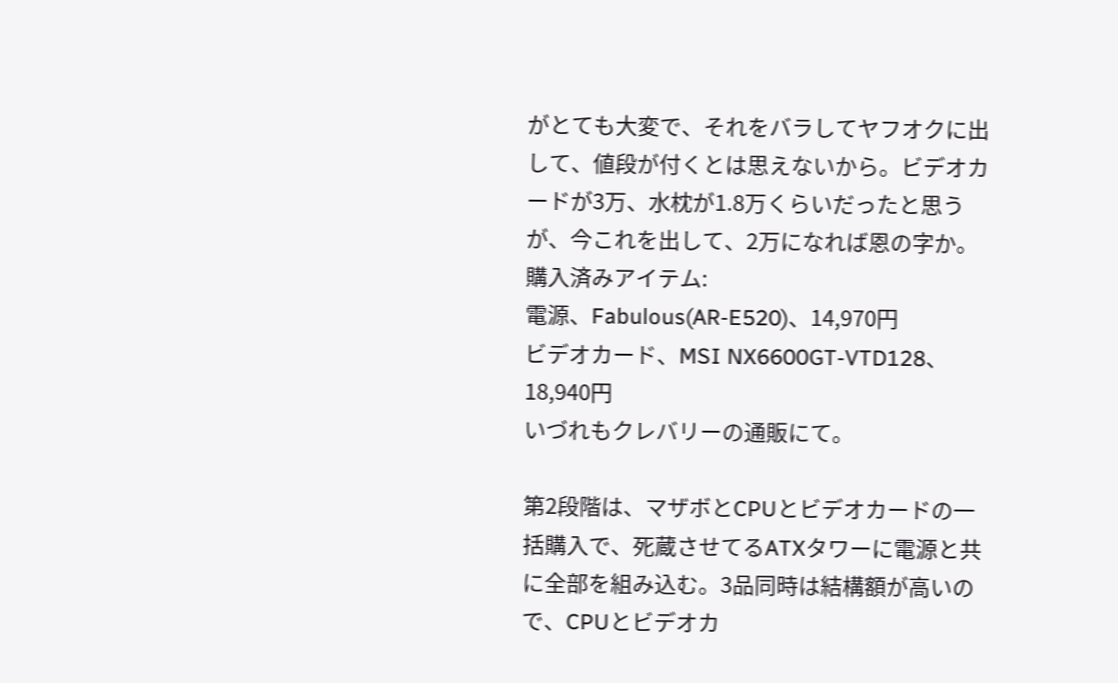がとても大変で、それをバラしてヤフオクに出して、値段が付くとは思えないから。ビデオカードが3万、水枕が1.8万くらいだったと思うが、今これを出して、2万になれば恩の字か。
購入済みアイテム:
電源、Fabulous(AR-E520)、14,970円
ビデオカード、MSI NX6600GT-VTD128、18,940円
いづれもクレバリーの通販にて。

第2段階は、マザボとCPUとビデオカードの一括購入で、死蔵させてるATXタワーに電源と共に全部を組み込む。3品同時は結構額が高いので、CPUとビデオカ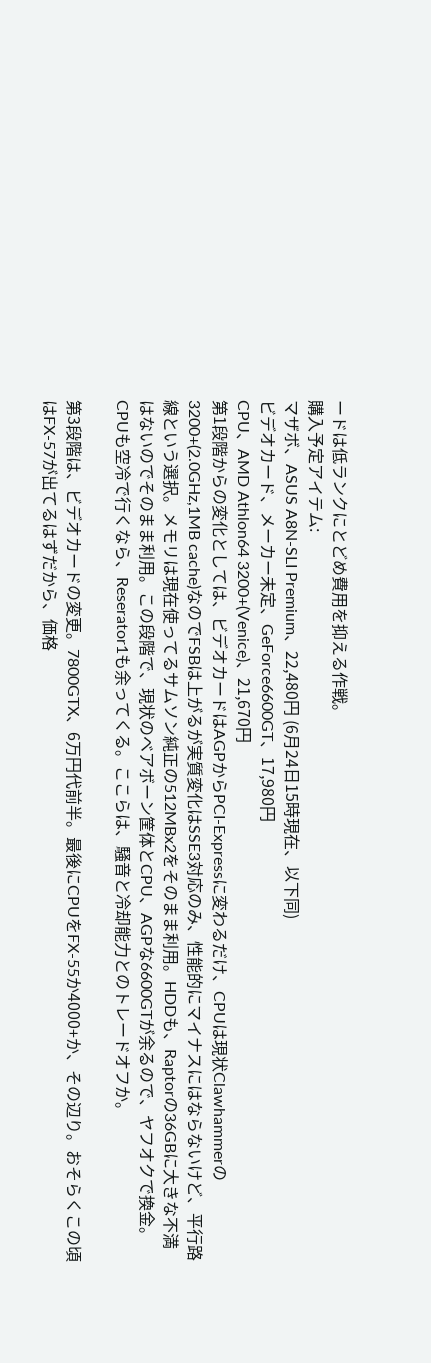ードは低ランクにとどめ費用を抑える作戦。
購入予定アイテム:
マザボ、ASUS A8N-SLI Premium、22,480円 (6月24日15時現在、以下同)
ビデオカード、メーカー未定、GeForce6600GT、17,980円
CPU、AMD Athlon64 3200+(Venice)、21,670円
第1段階からの変化としては、ビデオカードはAGPからPCI-Expressに変わるだけ、CPUは現状Clawhammerの3200+(2.0GHz,1MB cache)なのでFSBは上がるが実質変化はSSE3対応のみ、性能的にマイナスにはならないけど、平行路線という選択。メモリは現在使ってるサムソン純正の512MBx2をそのまま利用。HDDも、Raptorの36GBに大きな不満はないのでそのまま利用。この段階で、現状のベアボーン筐体とCPU、AGPな6600GTが余るので、ヤフオクで換金。CPUも空冷で行くなら、Reserator1も余ってくる。ここらは、騒音と冷却能力とのトレードオフか。

第3段階は、ビデオカードの変更。7800GTX、6万円代前半。最後にCPUをFX-55か4000+か、その辺り。おそらくこの頃はFX-57が出てるはずだから、価格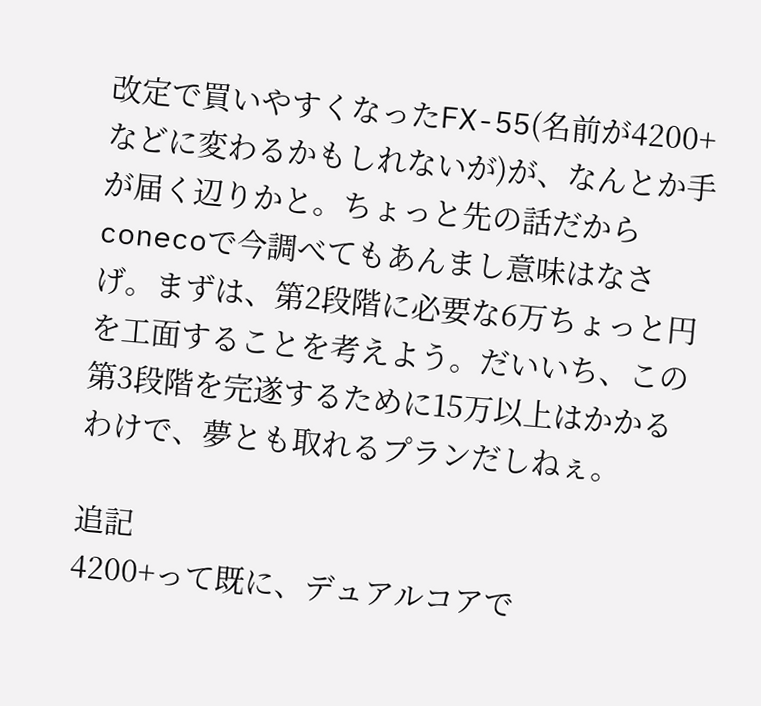改定で買いやすくなったFX-55(名前が4200+などに変わるかもしれないが)が、なんとか手が届く辺りかと。ちょっと先の話だからconecoで今調べてもあんまし意味はなさげ。まずは、第2段階に必要な6万ちょっと円を工面することを考えよう。だいいち、この第3段階を完遂するために15万以上はかかるわけで、夢とも取れるプランだしねぇ。

追記
4200+って既に、デュアルコアで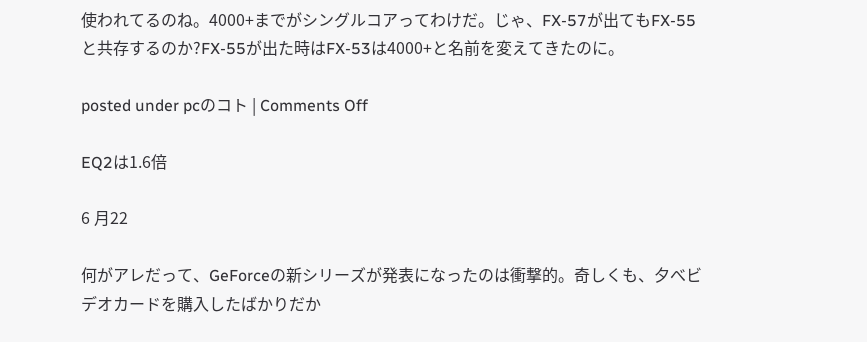使われてるのね。4000+までがシングルコアってわけだ。じゃ、FX-57が出てもFX-55と共存するのか?FX-55が出た時はFX-53は4000+と名前を変えてきたのに。

posted under pcのコト | Comments Off

EQ2は1.6倍

6 月22

何がアレだって、GeForceの新シリーズが発表になったのは衝撃的。奇しくも、夕べビデオカードを購入したばかりだか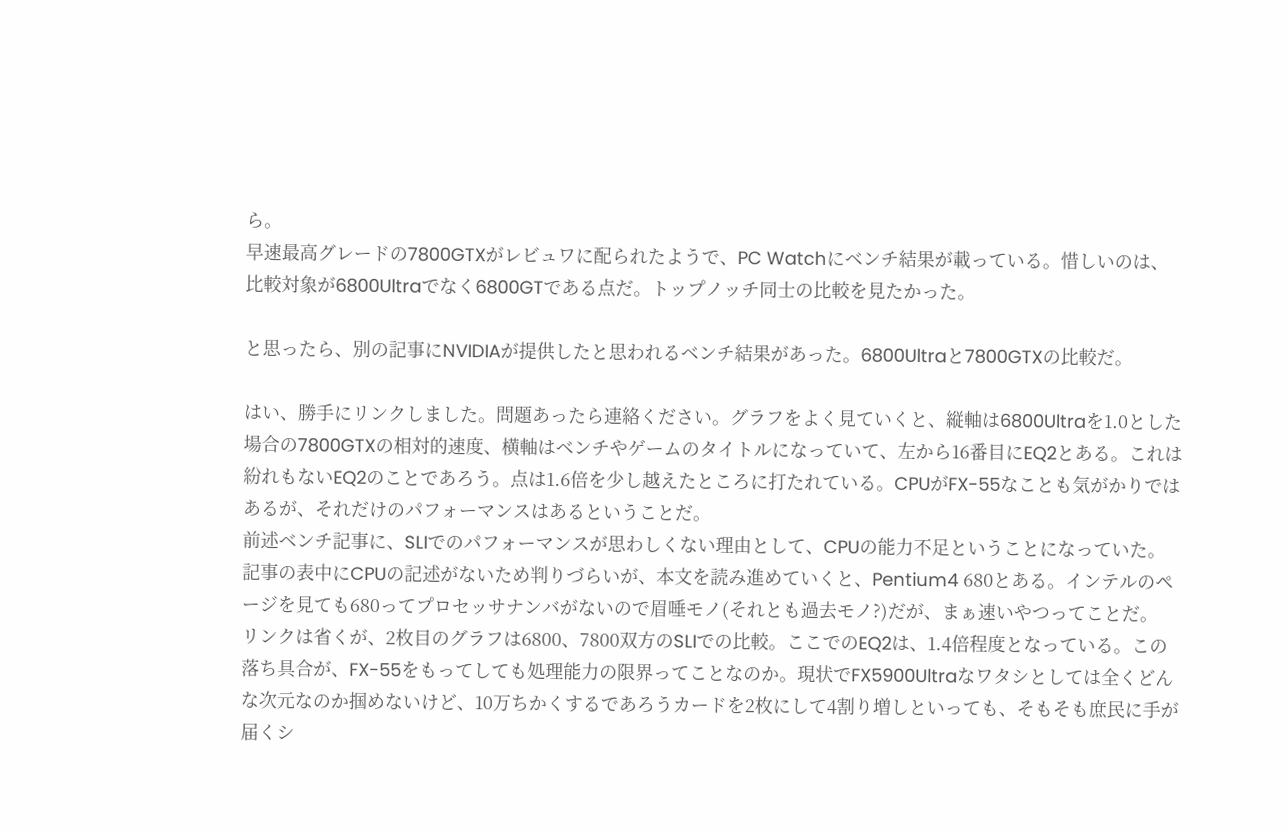ら。
早速最高グレードの7800GTXがレビュワに配られたようで、PC Watchにベンチ結果が載っている。惜しいのは、比較対象が6800Ultraでなく6800GTである点だ。トップノッチ同士の比較を見たかった。

と思ったら、別の記事にNVIDIAが提供したと思われるベンチ結果があった。6800Ultraと7800GTXの比較だ。

はい、勝手にリンクしました。問題あったら連絡ください。グラフをよく見ていくと、縦軸は6800Ultraを1.0とした場合の7800GTXの相対的速度、横軸はベンチやゲームのタイトルになっていて、左から16番目にEQ2とある。これは紛れもないEQ2のことであろう。点は1.6倍を少し越えたところに打たれている。CPUがFX-55なことも気がかりではあるが、それだけのパフォーマンスはあるということだ。
前述ベンチ記事に、SLIでのパフォーマンスが思わしくない理由として、CPUの能力不足ということになっていた。記事の表中にCPUの記述がないため判りづらいが、本文を読み進めていくと、Pentium4 680とある。インテルのページを見ても680ってプロセッサナンバがないので眉唾モノ(それとも過去モノ?)だが、まぁ速いやつってことだ。
リンクは省くが、2枚目のグラフは6800、7800双方のSLIでの比較。ここでのEQ2は、1.4倍程度となっている。この落ち具合が、FX-55をもってしても処理能力の限界ってことなのか。現状でFX5900Ultraなワタシとしては全くどんな次元なのか掴めないけど、10万ちかくするであろうカードを2枚にして4割り増しといっても、そもそも庶民に手が届くシ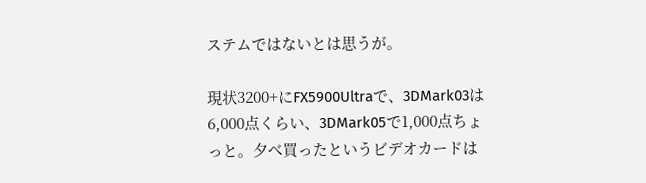ステムではないとは思うが。

現状3200+にFX5900Ultraで、3DMark03は6,000点くらい、3DMark05で1,000点ちょっと。夕べ買ったというビデオカードは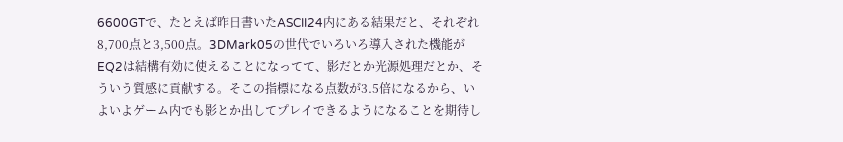6600GTで、たとえば昨日書いたASCII24内にある結果だと、それぞれ8,700点と3,500点。3DMark05の世代でいろいろ導入された機能がEQ2は結構有効に使えることになってて、影だとか光源処理だとか、そういう質感に貢献する。そこの指標になる点数が3.5倍になるから、いよいよゲーム内でも影とか出してプレイできるようになることを期待し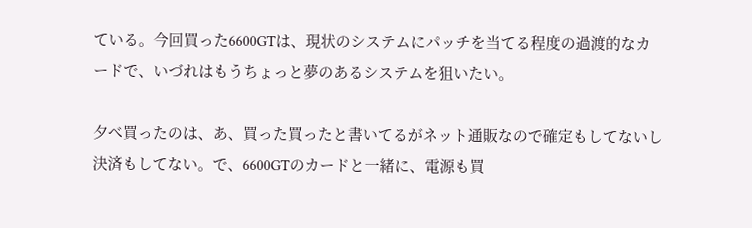ている。今回買った6600GTは、現状のシステムにパッチを当てる程度の過渡的なカードで、いづれはもうちょっと夢のあるシステムを狙いたい。

夕べ買ったのは、あ、買った買ったと書いてるがネット通販なので確定もしてないし決済もしてない。で、6600GTのカードと一緒に、電源も買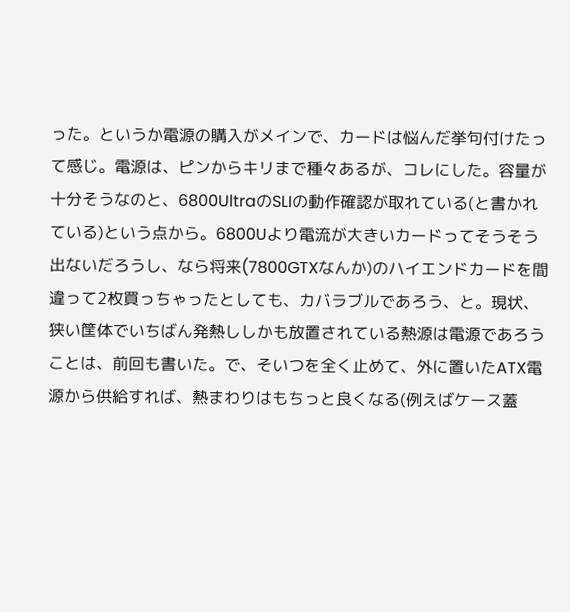った。というか電源の購入がメインで、カードは悩んだ挙句付けたって感じ。電源は、ピンからキリまで種々あるが、コレにした。容量が十分そうなのと、6800UltraのSLIの動作確認が取れている(と書かれている)という点から。6800Uより電流が大きいカードってそうそう出ないだろうし、なら将来(7800GTXなんか)のハイエンドカードを間違って2枚買っちゃったとしても、カバラブルであろう、と。現状、狭い筐体でいちばん発熱ししかも放置されている熱源は電源であろうことは、前回も書いた。で、そいつを全く止めて、外に置いたATX電源から供給すれば、熱まわりはもちっと良くなる(例えばケース蓋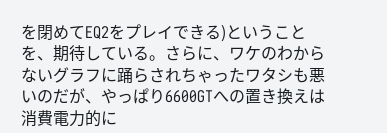を閉めてEQ2をプレイできる)ということを、期待している。さらに、ワケのわからないグラフに踊らされちゃったワタシも悪いのだが、やっぱり6600GTへの置き換えは消費電力的に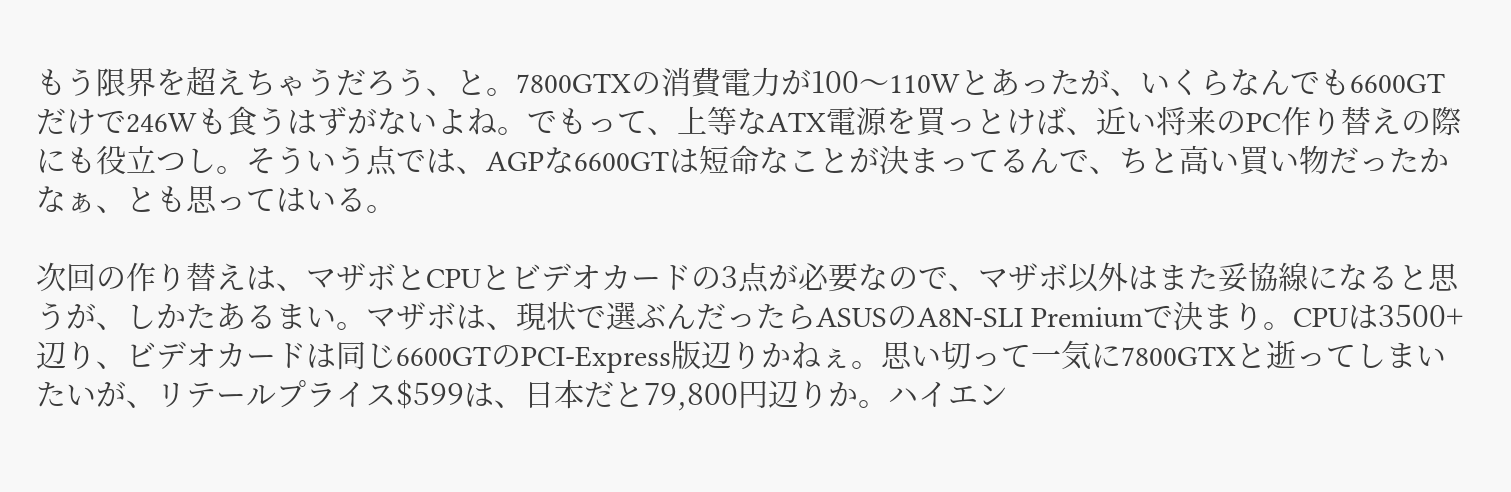もう限界を超えちゃうだろう、と。7800GTXの消費電力が100〜110Wとあったが、いくらなんでも6600GTだけで246Wも食うはずがないよね。でもって、上等なATX電源を買っとけば、近い将来のPC作り替えの際にも役立つし。そういう点では、AGPな6600GTは短命なことが決まってるんで、ちと高い買い物だったかなぁ、とも思ってはいる。

次回の作り替えは、マザボとCPUとビデオカードの3点が必要なので、マザボ以外はまた妥協線になると思うが、しかたあるまい。マザボは、現状で選ぶんだったらASUSのA8N-SLI Premiumで決まり。CPUは3500+辺り、ビデオカードは同じ6600GTのPCI-Express版辺りかねぇ。思い切って一気に7800GTXと逝ってしまいたいが、リテールプライス$599は、日本だと79,800円辺りか。ハイエン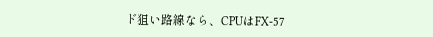ド狙い路線なら、CPUはFX-57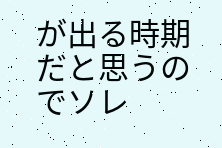が出る時期だと思うのでソレ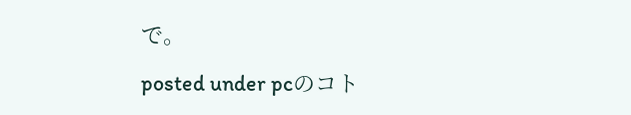で。

posted under pcのコト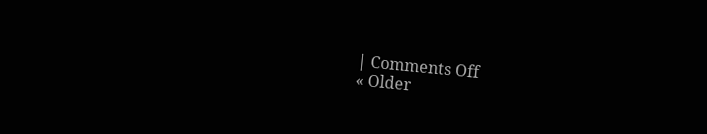| Comments Off
« Older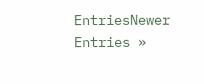EntriesNewer Entries »